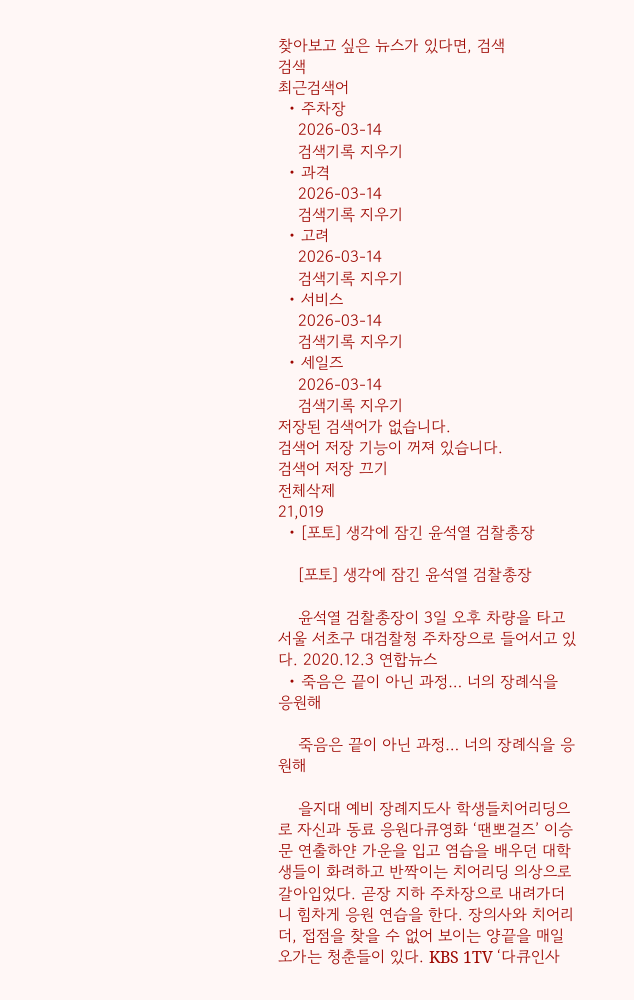찾아보고 싶은 뉴스가 있다면, 검색
검색
최근검색어
  • 주차장
    2026-03-14
    검색기록 지우기
  • 과격
    2026-03-14
    검색기록 지우기
  • 고려
    2026-03-14
    검색기록 지우기
  • 서비스
    2026-03-14
    검색기록 지우기
  • 세일즈
    2026-03-14
    검색기록 지우기
저장된 검색어가 없습니다.
검색어 저장 기능이 꺼져 있습니다.
검색어 저장 끄기
전체삭제
21,019
  • [포토] 생각에 잠긴 윤석열 검찰총장

    [포토] 생각에 잠긴 윤석열 검찰총장

    윤석열 검찰총장이 3일 오후 차량을 타고 서울 서초구 대검찰청 주차장으로 들어서고 있다. 2020.12.3 연합뉴스
  • 죽음은 끝이 아닌 과정… 너의 장례식을 응원해

    죽음은 끝이 아닌 과정… 너의 장례식을 응원해

    을지대 예비 장례지도사 학생들치어리딩으로 자신과 동료 응원다큐영화 ‘땐뽀걸즈’ 이승문 연출하얀 가운을 입고 염습을 배우던 대학생들이 화려하고 반짝이는 치어리딩 의상으로 갈아입었다. 곧장 지하 주차장으로 내려가더니 힘차게 응원 연습을 한다. 장의사와 치어리더, 접점을 찾을 수 없어 보이는 양끝을 매일 오가는 청춘들이 있다. KBS 1TV ‘다큐인사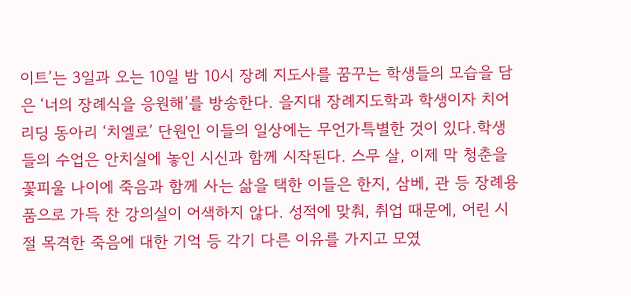이트’는 3일과 오는 10일 밤 10시 장례 지도사를 꿈꾸는 학생들의 모습을 담은 ‘너의 장례식을 응원해’를 방송한다. 을지대 장례지도학과 학생이자 치어리딩 동아리 ‘치엘로’ 단원인 이들의 일상에는 무언가특별한 것이 있다.학생들의 수업은 안치실에 놓인 시신과 함께 시작된다. 스무 살, 이제 막 청춘을 꽃피울 나이에 죽음과 함께 사는 삶을 택한 이들은 한지, 삼베, 관 등 장례용품으로 가득 찬 강의실이 어색하지 않다. 성적에 맞춰, 취업 때문에, 어린 시절 목격한 죽음에 대한 기억 등 각기 다른 이유를 가지고 모였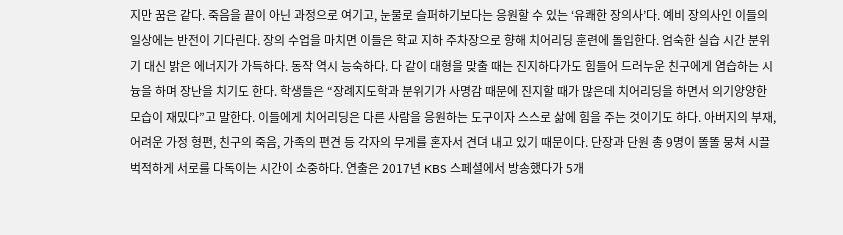지만 꿈은 같다. 죽음을 끝이 아닌 과정으로 여기고, 눈물로 슬퍼하기보다는 응원할 수 있는 ‘유쾌한 장의사’다. 예비 장의사인 이들의 일상에는 반전이 기다린다. 장의 수업을 마치면 이들은 학교 지하 주차장으로 향해 치어리딩 훈련에 돌입한다. 엄숙한 실습 시간 분위기 대신 밝은 에너지가 가득하다. 동작 역시 능숙하다. 다 같이 대형을 맞출 때는 진지하다가도 힘들어 드러누운 친구에게 염습하는 시늉을 하며 장난을 치기도 한다. 학생들은 “장례지도학과 분위기가 사명감 때문에 진지할 때가 많은데 치어리딩을 하면서 의기양양한 모습이 재밌다”고 말한다. 이들에게 치어리딩은 다른 사람을 응원하는 도구이자 스스로 삶에 힘을 주는 것이기도 하다. 아버지의 부재, 어려운 가정 형편, 친구의 죽음, 가족의 편견 등 각자의 무게를 혼자서 견뎌 내고 있기 때문이다. 단장과 단원 총 9명이 똘똘 뭉쳐 시끌벅적하게 서로를 다독이는 시간이 소중하다. 연출은 2017년 KBS 스페셜에서 방송했다가 5개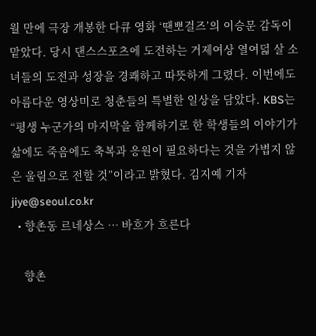월 만에 극장 개봉한 다큐 영화 ‘땐뽀걸즈’의 이승문 감독이 맡았다. 당시 댄스스포츠에 도전하는 거제여상 열여덟 살 소녀들의 도전과 성장을 경쾌하고 따뜻하게 그렸다. 이번에도 아름다운 영상미로 청춘들의 특별한 일상을 담았다. KBS는 “평생 누군가의 마지막을 함께하기로 한 학생들의 이야기가 삶에도 죽음에도 축복과 응원이 필요하다는 것을 가볍지 않은 울림으로 전할 것”이라고 밝혔다. 김지예 기자 jiye@seoul.co.kr
  • 향촌동 르네상스 … 바흐가 흐른다

    향촌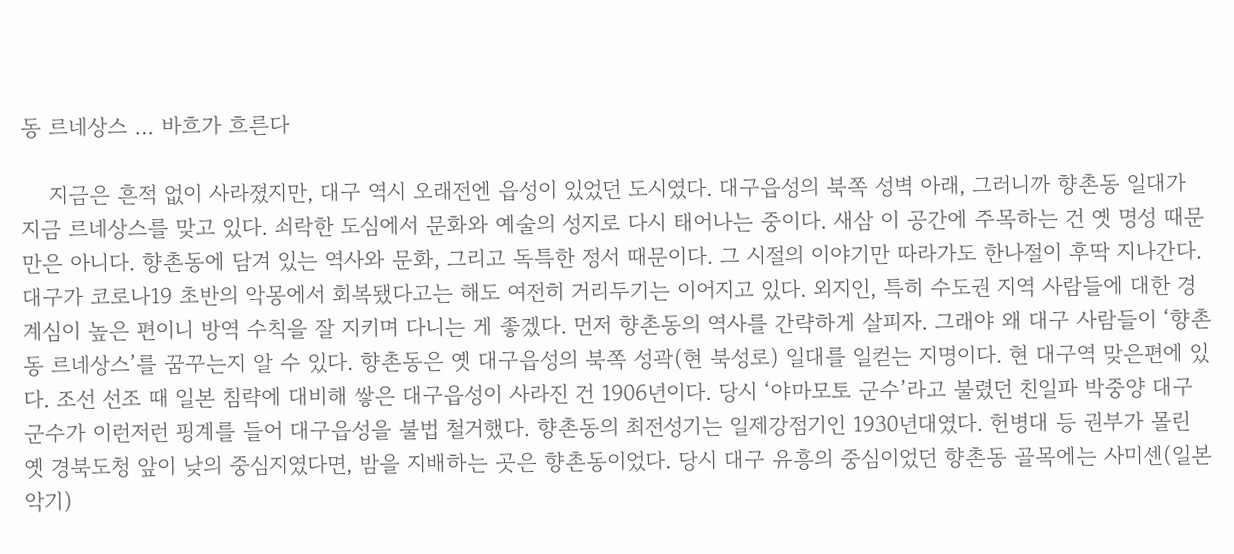동 르네상스 … 바흐가 흐른다

    지금은 흔적 없이 사라졌지만, 대구 역시 오래전엔 읍성이 있었던 도시였다. 대구읍성의 북쪽 성벽 아래, 그러니까 향촌동 일대가 지금 르네상스를 맞고 있다. 쇠락한 도심에서 문화와 예술의 성지로 다시 태어나는 중이다. 새삼 이 공간에 주목하는 건 옛 명성 때문만은 아니다. 향촌동에 담겨 있는 역사와 문화, 그리고 독특한 정서 때문이다. 그 시절의 이야기만 따라가도 한나절이 후딱 지나간다. 대구가 코로나19 초반의 악몽에서 회복됐다고는 해도 여전히 거리두기는 이어지고 있다. 외지인, 특히 수도권 지역 사람들에 대한 경계심이 높은 편이니 방역 수칙을 잘 지키며 다니는 게 좋겠다. 먼저 향촌동의 역사를 간략하게 살피자. 그래야 왜 대구 사람들이 ‘향촌동 르네상스’를 꿈꾸는지 알 수 있다. 향촌동은 옛 대구읍성의 북쪽 성곽(현 북성로) 일대를 일컫는 지명이다. 현 대구역 맞은편에 있다. 조선 선조 때 일본 침략에 대비해 쌓은 대구읍성이 사라진 건 1906년이다. 당시 ‘야마모토 군수’라고 불렸던 친일파 박중양 대구군수가 이런저런 핑계를 들어 대구읍성을 불법 철거했다. 향촌동의 최전성기는 일제강점기인 1930년대였다. 헌병대 등 권부가 몰린 옛 경북도청 앞이 낮의 중심지였다면, 밤을 지배하는 곳은 향촌동이었다. 당시 대구 유흥의 중심이었던 향촌동 골목에는 사미센(일본 악기)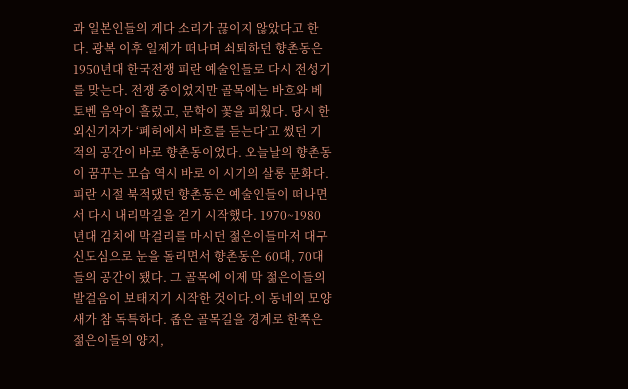과 일본인들의 게다 소리가 끊이지 않았다고 한다. 광복 이후 일제가 떠나며 쇠퇴하던 향촌동은 1950년대 한국전쟁 피란 예술인들로 다시 전성기를 맞는다. 전쟁 중이었지만 골목에는 바흐와 베토벤 음악이 흘렀고, 문학이 꽃을 피웠다. 당시 한 외신기자가 ‘폐허에서 바흐를 듣는다’고 썼던 기적의 공간이 바로 향촌동이었다. 오늘날의 향촌동이 꿈꾸는 모습 역시 바로 이 시기의 살롱 문화다. 피란 시절 북적댔던 향촌동은 예술인들이 떠나면서 다시 내리막길을 걷기 시작했다. 1970~1980년대 김치에 막걸리를 마시던 젊은이들마저 대구 신도심으로 눈을 돌리면서 향촌동은 60대, 70대들의 공간이 됐다. 그 골목에 이제 막 젊은이들의 발걸음이 보태지기 시작한 것이다.이 동네의 모양새가 참 독특하다. 좁은 골목길을 경계로 한쪽은 젊은이들의 양지,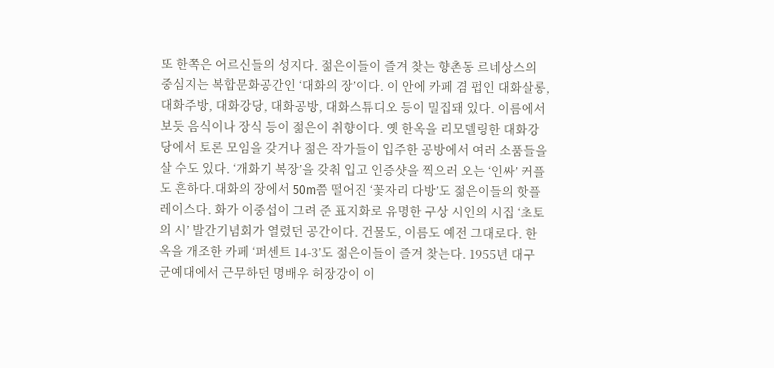또 한쪽은 어르신들의 성지다. 젊은이들이 즐겨 찾는 향촌동 르네상스의 중심지는 복합문화공간인 ‘대화의 장’이다. 이 안에 카페 겸 펍인 대화살롱, 대화주방, 대화강당, 대화공방, 대화스튜디오 등이 밀집돼 있다. 이름에서 보듯 음식이나 장식 등이 젊은이 취향이다. 옛 한옥을 리모델링한 대화강당에서 토론 모임을 갖거나 젊은 작가들이 입주한 공방에서 여러 소품들을 살 수도 있다. ‘개화기 복장’을 갖춰 입고 인증샷을 찍으러 오는 ‘인싸’ 커플도 흔하다.대화의 장에서 50m쯤 떨어진 ‘꽃자리 다방’도 젊은이들의 핫플레이스다. 화가 이중섭이 그려 준 표지화로 유명한 구상 시인의 시집 ‘초토의 시’ 발간기념회가 열렸던 공간이다. 건물도, 이름도 예전 그대로다. 한옥을 개조한 카페 ‘퍼센트 14-3’도 젊은이들이 즐겨 찾는다. 1955년 대구 군예대에서 근무하던 명배우 허장강이 이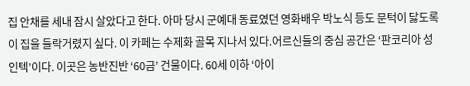집 안채를 세내 잠시 살았다고 한다. 아마 당시 군예대 동료였던 영화배우 박노식 등도 문턱이 닳도록 이 집을 들락거렸지 싶다. 이 카페는 수제화 골목 지나서 있다.어르신들의 중심 공간은 ‘판코리아 성인텍’이다. 이곳은 농반진반 ‘60금’ 건물이다. 60세 이하 ‘아이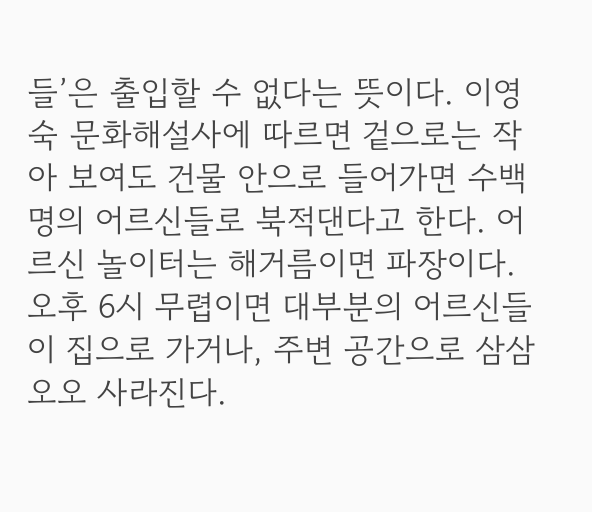들’은 출입할 수 없다는 뜻이다. 이영숙 문화해설사에 따르면 겉으로는 작아 보여도 건물 안으로 들어가면 수백 명의 어르신들로 북적댄다고 한다. 어르신 놀이터는 해거름이면 파장이다. 오후 6시 무렵이면 대부분의 어르신들이 집으로 가거나, 주변 공간으로 삼삼오오 사라진다.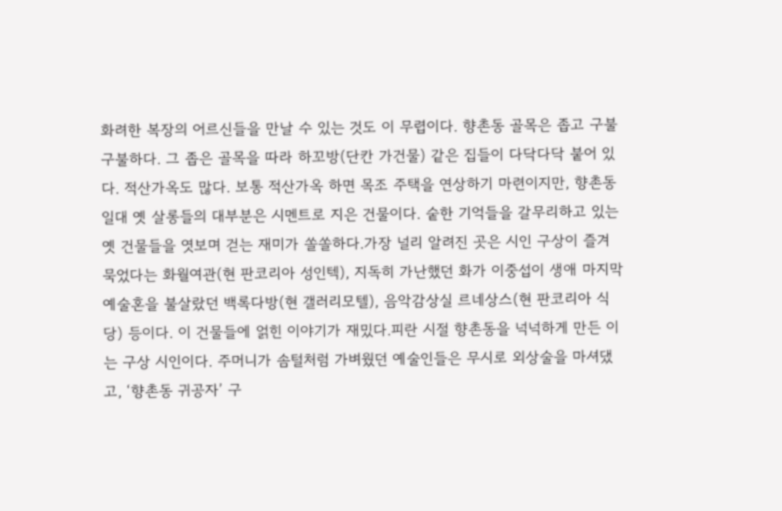화려한 복장의 어르신들을 만날 수 있는 것도 이 무렵이다. 향촌동 골목은 좁고 구불구불하다. 그 좁은 골목을 따라 하꼬방(단칸 가건물) 같은 집들이 다닥다닥 붙어 있다. 적산가옥도 많다. 보통 적산가옥 하면 목조 주택을 연상하기 마련이지만, 향촌동 일대 옛 살롱들의 대부분은 시멘트로 지은 건물이다. 숱한 기억들을 갈무리하고 있는 옛 건물들을 엿보며 걷는 재미가 쏠쏠하다.가장 널리 알려진 곳은 시인 구상이 즐겨 묵었다는 화월여관(현 판코리아 성인텍), 지독히 가난했던 화가 이중섭이 생애 마지막 예술혼을 불살랐던 백록다방(현 갤러리모텔), 음악감상실 르네상스(현 판코리아 식당) 등이다. 이 건물들에 얽힌 이야기가 재밌다.피란 시절 향촌동을 넉넉하게 만든 이는 구상 시인이다. 주머니가 솜털처럼 가벼웠던 예술인들은 무시로 외상술을 마셔댔고, ‘향촌동 귀공자’ 구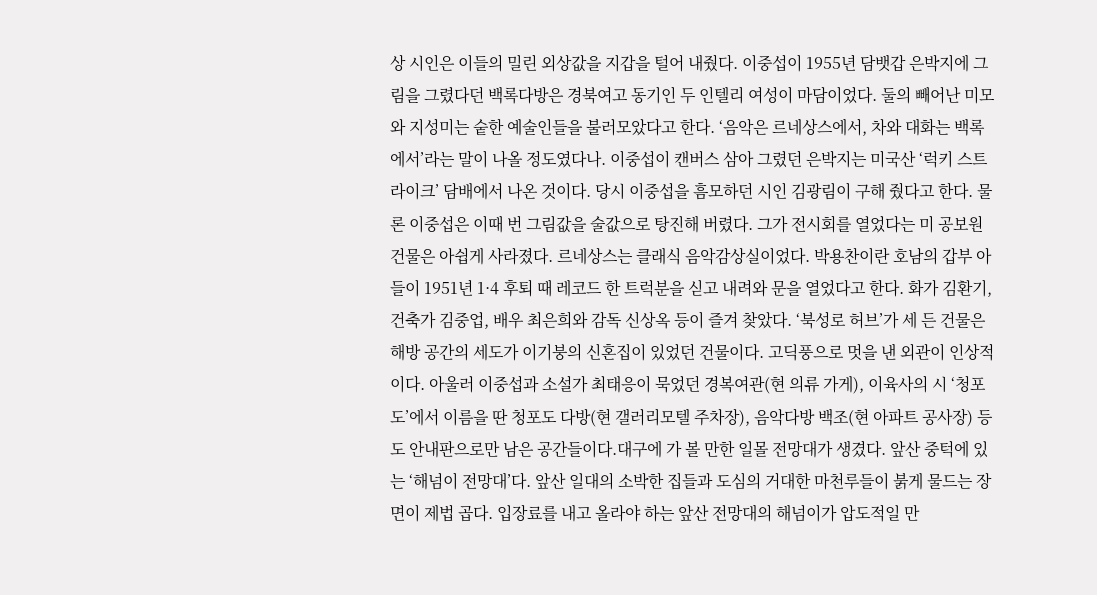상 시인은 이들의 밀린 외상값을 지갑을 털어 내줬다. 이중섭이 1955년 담뱃갑 은박지에 그림을 그렸다던 백록다방은 경북여고 동기인 두 인텔리 여성이 마담이었다. 둘의 빼어난 미모와 지성미는 숱한 예술인들을 불러모았다고 한다. ‘음악은 르네상스에서, 차와 대화는 백록에서’라는 말이 나올 정도였다나. 이중섭이 캔버스 삼아 그렸던 은박지는 미국산 ‘럭키 스트라이크’ 담배에서 나온 것이다. 당시 이중섭을 흠모하던 시인 김광림이 구해 줬다고 한다. 물론 이중섭은 이때 번 그림값을 술값으로 탕진해 버렸다. 그가 전시회를 열었다는 미 공보원 건물은 아쉽게 사라졌다. 르네상스는 클래식 음악감상실이었다. 박용찬이란 호남의 갑부 아들이 1951년 1·4 후퇴 때 레코드 한 트럭분을 싣고 내려와 문을 열었다고 한다. 화가 김환기, 건축가 김중업, 배우 최은희와 감독 신상옥 등이 즐겨 찾았다. ‘북성로 허브’가 세 든 건물은 해방 공간의 세도가 이기붕의 신혼집이 있었던 건물이다. 고딕풍으로 멋을 낸 외관이 인상적이다. 아울러 이중섭과 소설가 최태응이 묵었던 경복여관(현 의류 가게), 이육사의 시 ‘청포도’에서 이름을 딴 청포도 다방(현 갤러리모텔 주차장), 음악다방 백조(현 아파트 공사장) 등도 안내판으로만 남은 공간들이다.대구에 가 볼 만한 일몰 전망대가 생겼다. 앞산 중턱에 있는 ‘해넘이 전망대’다. 앞산 일대의 소박한 집들과 도심의 거대한 마천루들이 붉게 물드는 장면이 제법 곱다. 입장료를 내고 올라야 하는 앞산 전망대의 해넘이가 압도적일 만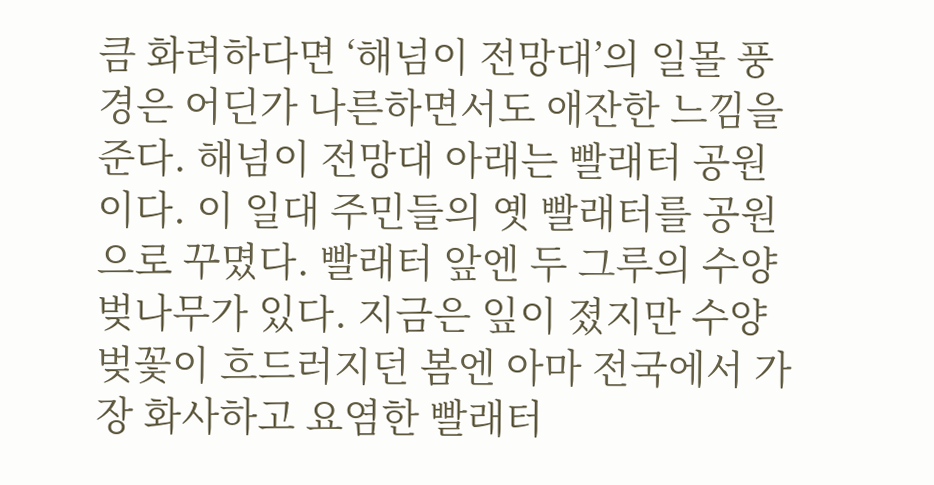큼 화려하다면 ‘해넘이 전망대’의 일몰 풍경은 어딘가 나른하면서도 애잔한 느낌을 준다. 해넘이 전망대 아래는 빨래터 공원이다. 이 일대 주민들의 옛 빨래터를 공원으로 꾸몄다. 빨래터 앞엔 두 그루의 수양벚나무가 있다. 지금은 잎이 졌지만 수양벚꽃이 흐드러지던 봄엔 아마 전국에서 가장 화사하고 요염한 빨래터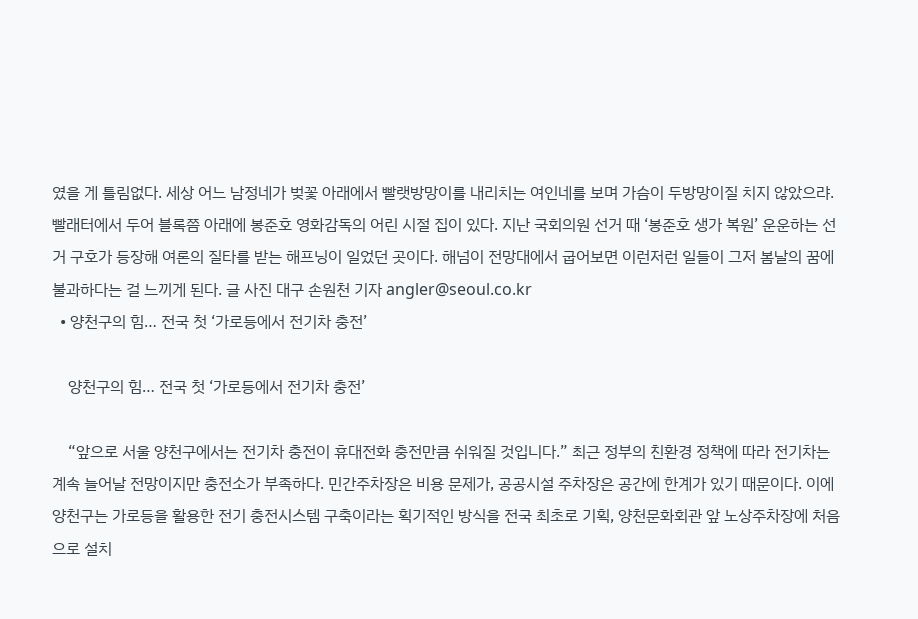였을 게 틀림없다. 세상 어느 남정네가 벚꽃 아래에서 빨랫방망이를 내리치는 여인네를 보며 가슴이 두방망이질 치지 않았으랴. 빨래터에서 두어 블록쯤 아래에 봉준호 영화감독의 어린 시절 집이 있다. 지난 국회의원 선거 때 ‘봉준호 생가 복원’ 운운하는 선거 구호가 등장해 여론의 질타를 받는 해프닝이 일었던 곳이다. 해넘이 전망대에서 굽어보면 이런저런 일들이 그저 봄날의 꿈에 불과하다는 걸 느끼게 된다. 글 사진 대구 손원천 기자 angler@seoul.co.kr
  • 양천구의 힘… 전국 첫 ‘가로등에서 전기차 충전’

    양천구의 힘… 전국 첫 ‘가로등에서 전기차 충전’

    “앞으로 서울 양천구에서는 전기차 충전이 휴대전화 충전만큼 쉬워질 것입니다.” 최근 정부의 친환경 정책에 따라 전기차는 계속 늘어날 전망이지만 충전소가 부족하다. 민간주차장은 비용 문제가, 공공시설 주차장은 공간에 한계가 있기 때문이다. 이에 양천구는 가로등을 활용한 전기 충전시스템 구축이라는 획기적인 방식을 전국 최초로 기획, 양천문화회관 앞 노상주차장에 처음으로 설치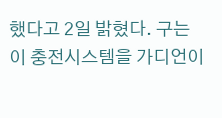했다고 2일 밝혔다. 구는 이 충전시스템을 가디언이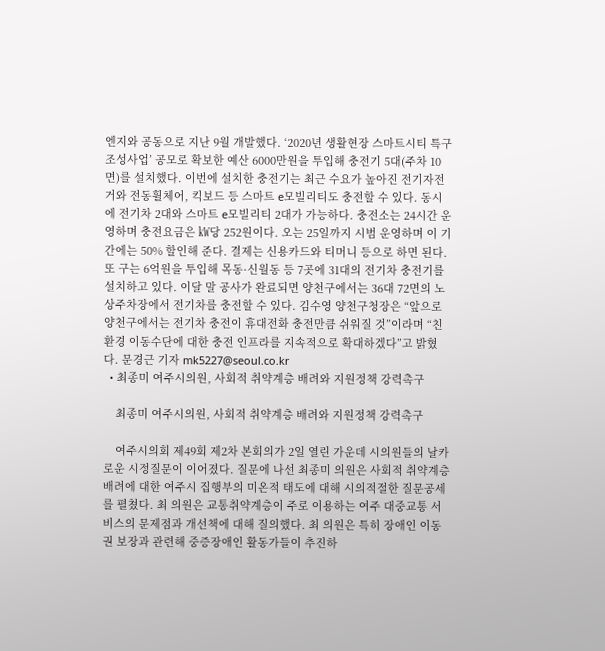엔지와 공동으로 지난 9월 개발했다. ‘2020년 생활현장 스마트시티 특구 조성사업’ 공모로 확보한 예산 6000만원을 투입해 충전기 5대(주차 10면)를 설치했다. 이번에 설치한 충전기는 최근 수요가 높아진 전기자전거와 전동휠체어, 킥보드 등 스마트 e모빌리티도 충전할 수 있다. 동시에 전기차 2대와 스마트 e모빌리티 2대가 가능하다. 충전소는 24시간 운영하며 충전요금은 ㎾당 252원이다. 오는 25일까지 시범 운영하며 이 기간에는 50% 할인해 준다. 결제는 신용카드와 티머니 등으로 하면 된다.또 구는 6억원을 투입해 목동·신월동 등 7곳에 31대의 전기차 충전기를 설치하고 있다. 이달 말 공사가 완료되면 양천구에서는 36대 72면의 노상주차장에서 전기차를 충전할 수 있다. 김수영 양천구청장은 “앞으로 양천구에서는 전기차 충전이 휴대전화 충전만큼 쉬워질 것”이라며 “친환경 이동수단에 대한 충전 인프라를 지속적으로 확대하겠다”고 밝혔다. 문경근 기자 mk5227@seoul.co.kr
  • 최종미 여주시의원, 사회적 취약계층 배려와 지원정책 강력촉구

    최종미 여주시의원, 사회적 취약계층 배려와 지원정책 강력촉구

    여주시의회 제49회 제2차 본회의가 2일 열린 가운데 시의원들의 날카로운 시정질문이 이어졌다. 질문에 나선 최종미 의원은 사회적 취약계층 배려에 대한 여주시 집행부의 미온적 태도에 대해 시의적절한 질문공세를 펼쳤다. 최 의원은 교통취약계층이 주로 이용하는 여주 대중교통 서비스의 문제점과 개선책에 대해 질의했다. 최 의원은 특히 장애인 이동권 보장과 관련해 중증장애인 활동가들이 추진하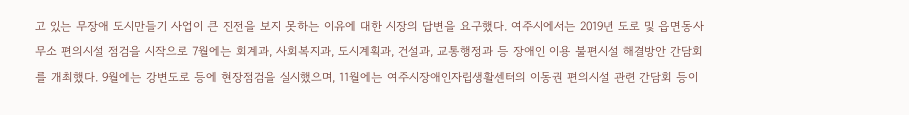고 있는 무장애 도시만들기 사업이 큰 진전을 보지 못하는 이유에 대한 시장의 답변을 요구했다. 여주시에서는 2019년 도로 및 읍면동사무소 편의시설 점검을 시작으로 7월에는 회계과, 사회복지과, 도시계획과, 건설과, 교통행정과 등 장애인 이용 불편시설 해결방안 간담회를 개최했다. 9월에는 강변도로 등에 현장점검을 실시했으며, 11월에는 여주시장애인자립생활센터의 이동권 편의시설 관련 간담회 등이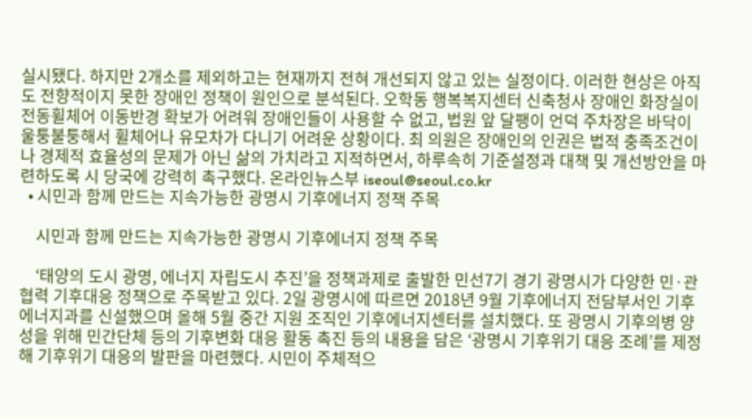실시됐다. 하지만 2개소를 제외하고는 현재까지 전혀 개선되지 않고 있는 실정이다. 이러한 현상은 아직도 전향적이지 못한 장애인 정책이 원인으로 분석된다. 오학동 행복복지센터 신축청사 장애인 화장실이 전동휠체어 이동반경 확보가 어려워 장애인들이 사용할 수 없고, 법원 앞 달팽이 언덕 주차장은 바닥이 울퉁불퉁해서 휠체어나 유모차가 다니기 어려운 상황이다. 최 의원은 장애인의 인권은 법적 충족조건이나 경제적 효율성의 문제가 아닌 삶의 가치라고 지적하면서, 하루속히 기준설정과 대책 및 개선방안을 마련하도록 시 당국에 강력히 촉구했다. 온라인뉴스부 iseoul@seoul.co.kr
  • 시민과 함께 만드는 지속가능한 광명시 기후에너지 정책 주목

    시민과 함께 만드는 지속가능한 광명시 기후에너지 정책 주목

    ‘태양의 도시 광명, 에너지 자립도시 추진’을 정책과제로 출발한 민선7기 경기 광명시가 다양한 민·관 협력 기후대응 정책으로 주목받고 있다. 2일 광명시에 따르면 2018년 9월 기후에너지 전담부서인 기후에너지과를 신설했으며 올해 5월 중간 지원 조직인 기후에너지센터를 설치했다. 또 광명시 기후의병 양성을 위해 민간단체 등의 기후변화 대응 활동 촉진 등의 내용을 담은 ‘광명시 기후위기 대응 조례’를 제정해 기후위기 대응의 발판을 마련했다. 시민이 주체적으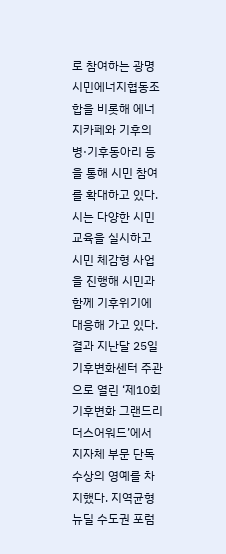로 참여하는 광명시민에너지협동조합을 비롯해 에너지카페와 기후의병·기후동아리 등을 통해 시민 참여를 확대하고 있다. 시는 다양한 시민교육을 실시하고 시민 체감형 사업을 진행해 시민과 함께 기후위기에 대응해 가고 있다. 결과 지난달 25일 기후변화센터 주관으로 열린 ‘제10회 기후변화 그랜드리더스어워드’에서 지자체 부문 단독 수상의 영예를 차지했다. 지역균형뉴딜 수도권 포럼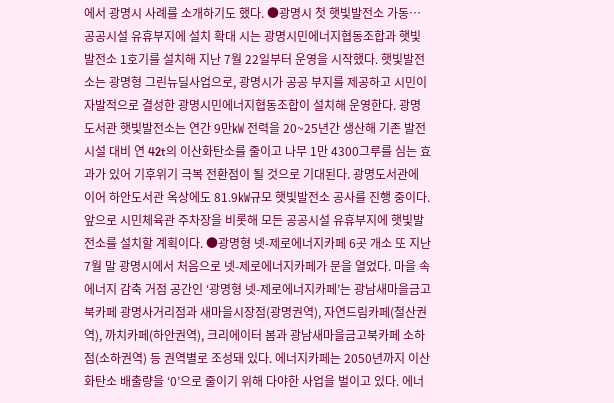에서 광명시 사례를 소개하기도 했다. ●광명시 첫 햇빛발전소 가동… 공공시설 유휴부지에 설치 확대 시는 광명시민에너지협동조합과 햇빛발전소 1호기를 설치해 지난 7월 22일부터 운영을 시작했다. 햇빛발전소는 광명형 그린뉴딜사업으로, 광명시가 공공 부지를 제공하고 시민이 자발적으로 결성한 광명시민에너지협동조합이 설치해 운영한다. 광명도서관 햇빛발전소는 연간 9만㎾ 전력을 20~25년간 생산해 기존 발전시설 대비 연 42t의 이산화탄소를 줄이고 나무 1만 4300그루를 심는 효과가 있어 기후위기 극복 전환점이 될 것으로 기대된다. 광명도서관에 이어 하안도서관 옥상에도 81.9㎾규모 햇빛발전소 공사를 진행 중이다. 앞으로 시민체육관 주차장을 비롯해 모든 공공시설 유휴부지에 햇빛발전소를 설치할 계획이다. ●광명형 넷-제로에너지카페 6곳 개소 또 지난 7월 말 광명시에서 처음으로 넷-제로에너지카페가 문을 열었다. 마을 속 에너지 감축 거점 공간인 ‘광명형 넷-제로에너지카페’는 광남새마을금고북카페 광명사거리점과 새마을시장점(광명권역), 자연드림카페(철산권역), 까치카페(하안권역), 크리에이터 봄과 광남새마을금고북카페 소하점(소하권역) 등 권역별로 조성돼 있다. 에너지카페는 2050년까지 이산화탄소 배출량을 ‘0’으로 줄이기 위해 다야한 사업을 벌이고 있다. 에너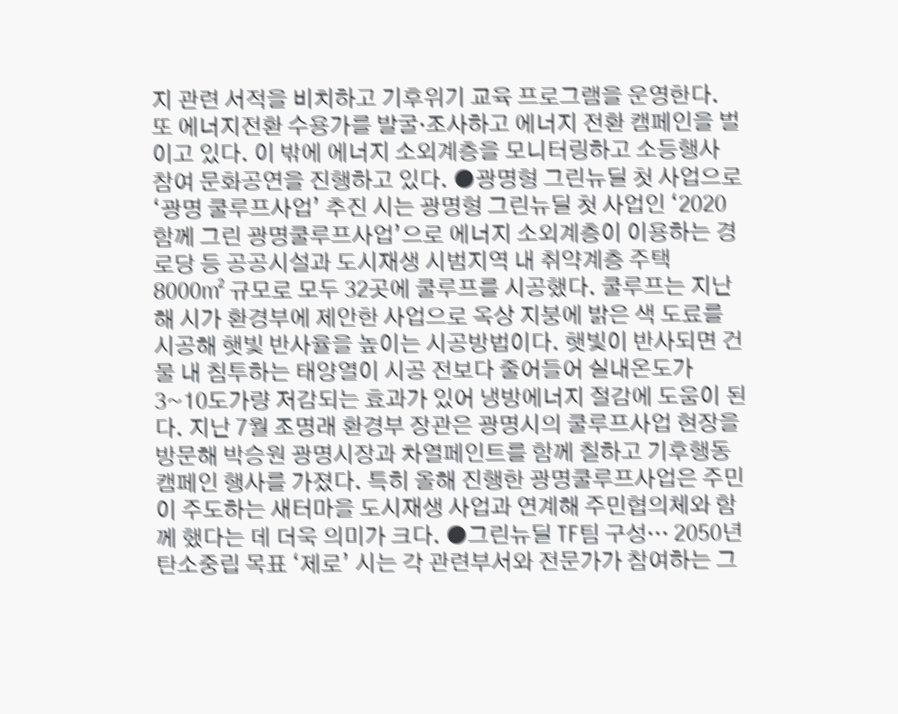지 관련 서적을 비치하고 기후위기 교육 프로그램을 운영한다. 또 에너지전환 수용가를 발굴·조사하고 에너지 전환 캠페인을 벌이고 있다. 이 밖에 에너지 소외계층을 모니터링하고 소등행사 참여 문화공연을 진행하고 있다. ●광명형 그린뉴딜 첫 사업으로 ‘광명 쿨루프사업’ 추진 시는 광명형 그린뉴딜 첫 사업인 ‘2020 함께 그린 광명쿨루프사업’으로 에너지 소외계층이 이용하는 경로당 등 공공시설과 도시재생 시범지역 내 취약계층 주택 8000㎡ 규모로 모두 32곳에 쿨루프를 시공했다. 쿨루프는 지난해 시가 환경부에 제안한 사업으로 옥상 지붕에 밝은 색 도료를 시공해 햇빛 반사율을 높이는 시공방법이다. 햇빛이 반사되면 건물 내 침투하는 태양열이 시공 전보다 줄어들어 실내온도가 3~10도가량 저감되는 효과가 있어 냉방에너지 절감에 도움이 된다. 지난 7월 조명래 환경부 장관은 광명시의 쿨루프사업 현장을 방문해 박승원 광명시장과 차열페인트를 함께 칠하고 기후행동 캠페인 행사를 가졌다. 특히 올해 진행한 광명쿨루프사업은 주민이 주도하는 새터마을 도시재생 사업과 연계해 주민협의체와 함께 했다는 데 더욱 의미가 크다. ●그린뉴딜 TF팀 구성… 2050년 탄소중립 목표 ‘제로’ 시는 각 관련부서와 전문가가 참여하는 그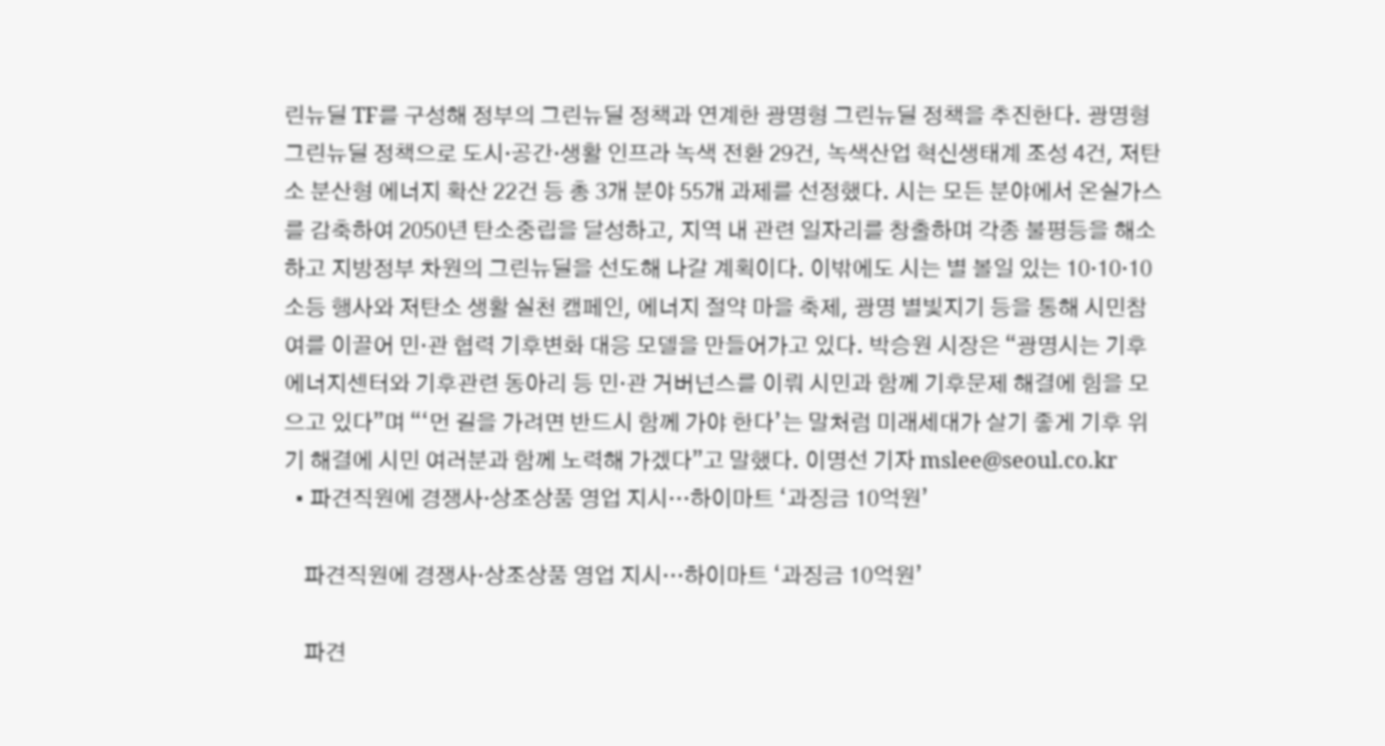린뉴딜 TF를 구성해 정부의 그린뉴딜 정책과 연계한 광명형 그린뉴딜 정책을 추진한다. 광명형 그린뉴딜 정책으로 도시·공간·생활 인프라 녹색 전환 29건, 녹색산업 혁신생태계 조성 4건, 저탄소 분산형 에너지 확산 22건 등 총 3개 분야 55개 과제를 선정했다. 시는 모든 분야에서 온실가스를 감축하여 2050년 탄소중립을 달성하고, 지역 내 관련 일자리를 창출하며 각종 불평등을 해소하고 지방정부 차원의 그린뉴딜을 선도해 나갈 계획이다. 이밖에도 시는 별 볼일 있는 10·10·10 소등 행사와 저탄소 생활 실천 캠페인, 에너지 절약 마을 축제, 광명 별빛지기 등을 통해 시민참여를 이끌어 민·관 협력 기후변화 대응 모델을 만들어가고 있다. 박승원 시장은 “광명시는 기후에너지센터와 기후관련 동아리 등 민·관 거버넌스를 이뤄 시민과 함께 기후문제 해결에 힘을 모으고 있다”며 “‘먼 길을 가려면 반드시 함께 가야 한다’는 말처럼 미래세대가 살기 좋게 기후 위기 해결에 시민 여러분과 함께 노력해 가겠다”고 말했다. 이명선 기자 mslee@seoul.co.kr
  • 파견직원에 경쟁사·상조상품 영업 지시…하이마트 ‘과징금 10억원’

    파견직원에 경쟁사·상조상품 영업 지시…하이마트 ‘과징금 10억원’

    파견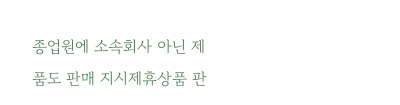종업원에 소속회사 아닌 제품도 판매 지시제휴상품 판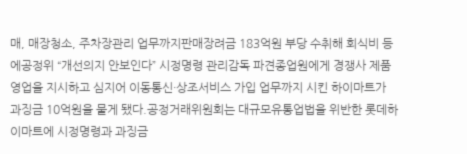매, 매장청소, 주차장관리 업무까지판매장려금 183억원 부당 수취해 회식비 등에공정위 “개선의지 안보인다” 시정명령 관리감독 파견종업원에게 경쟁사 제품 영업을 지시하고 심지어 이동통신·상조서비스 가입 업무까지 시킨 하이마트가 과징금 10억원을 물게 됐다.공정거래위원회는 대규모유통업법을 위반한 롯데하이마트에 시정명령과 과징금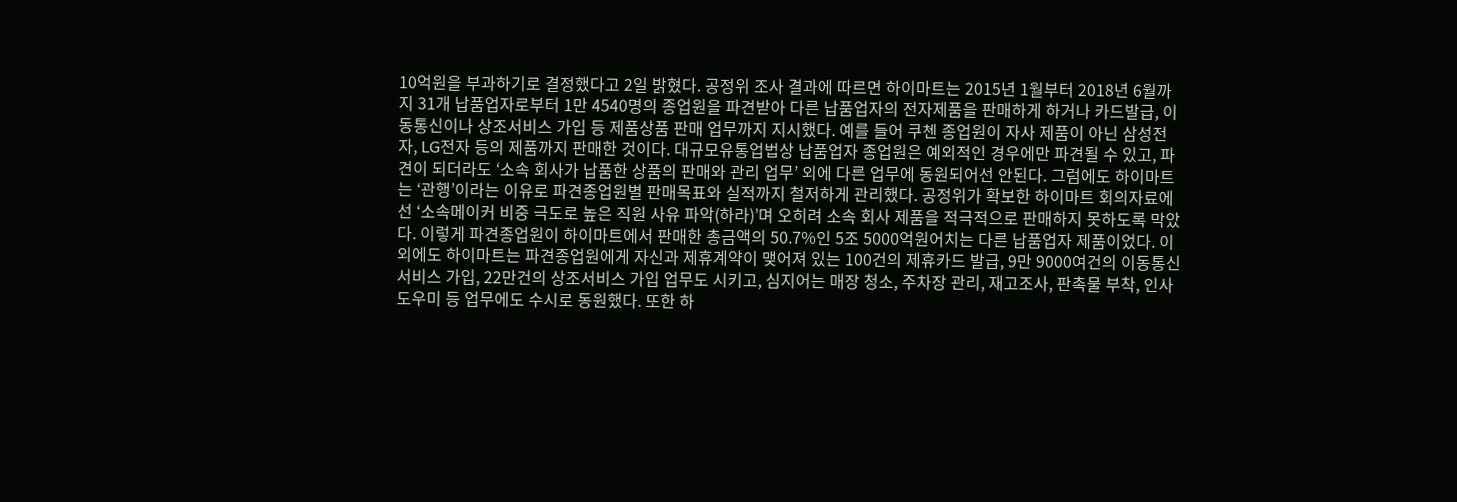10억원을 부과하기로 결정했다고 2일 밝혔다. 공정위 조사 결과에 따르면 하이마트는 2015년 1월부터 2018년 6월까지 31개 납품업자로부터 1만 4540명의 종업원을 파견받아 다른 납품업자의 전자제품을 판매하게 하거나 카드발급, 이동통신이나 상조서비스 가입 등 제품상품 판매 업무까지 지시했다. 예를 들어 쿠첸 종업원이 자사 제품이 아닌 삼성전자, LG전자 등의 제품까지 판매한 것이다. 대규모유통업법상 납품업자 종업원은 예외적인 경우에만 파견될 수 있고, 파견이 되더라도 ‘소속 회사가 납품한 상품의 판매와 관리 업무’ 외에 다른 업무에 동원되어선 안된다. 그럼에도 하이마트는 ‘관행’이라는 이유로 파견종업원별 판매목표와 실적까지 철저하게 관리했다. 공정위가 확보한 하이마트 회의자료에선 ‘소속메이커 비중 극도로 높은 직원 사유 파악(하라)’며 오히려 소속 회사 제품을 적극적으로 판매하지 못하도록 막았다. 이렇게 파견종업원이 하이마트에서 판매한 총금액의 50.7%인 5조 5000억원어치는 다른 납품업자 제품이었다. 이외에도 하이마트는 파견종업원에게 자신과 제휴계약이 맺어져 있는 100건의 제휴카드 발급, 9만 9000여건의 이동통신 서비스 가입, 22만건의 상조서비스 가입 업무도 시키고, 심지어는 매장 청소, 주차장 관리, 재고조사, 판촉물 부착, 인사 도우미 등 업무에도 수시로 동원했다. 또한 하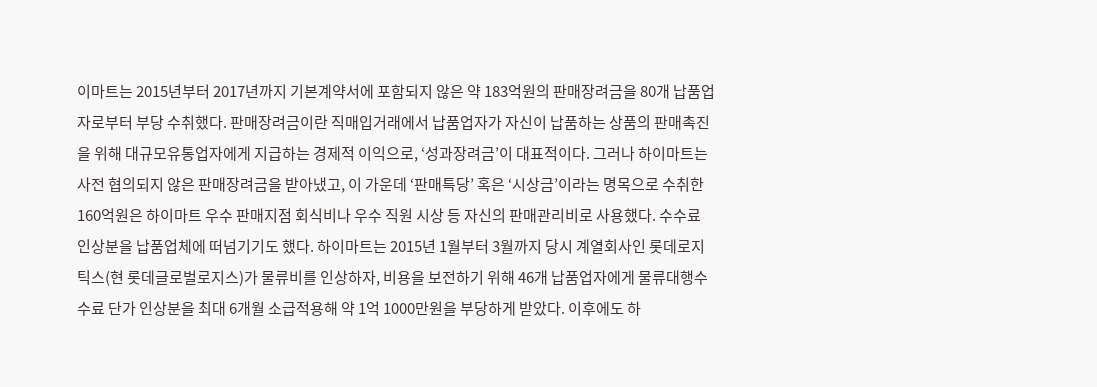이마트는 2015년부터 2017년까지 기본계약서에 포함되지 않은 약 183억원의 판매장려금을 80개 납품업자로부터 부당 수취했다. 판매장려금이란 직매입거래에서 납품업자가 자신이 납품하는 상품의 판매촉진을 위해 대규모유통업자에게 지급하는 경제적 이익으로, ‘성과장려금’이 대표적이다. 그러나 하이마트는 사전 협의되지 않은 판매장려금을 받아냈고, 이 가운데 ‘판매특당’ 혹은 ‘시상금’이라는 명목으로 수취한 160억원은 하이마트 우수 판매지점 회식비나 우수 직원 시상 등 자신의 판매관리비로 사용했다. 수수료 인상분을 납품업체에 떠넘기기도 했다. 하이마트는 2015년 1월부터 3월까지 당시 계열회사인 롯데로지틱스(현 롯데글로벌로지스)가 물류비를 인상하자, 비용을 보전하기 위해 46개 납품업자에게 물류대행수수료 단가 인상분을 최대 6개월 소급적용해 약 1억 1000만원을 부당하게 받았다. 이후에도 하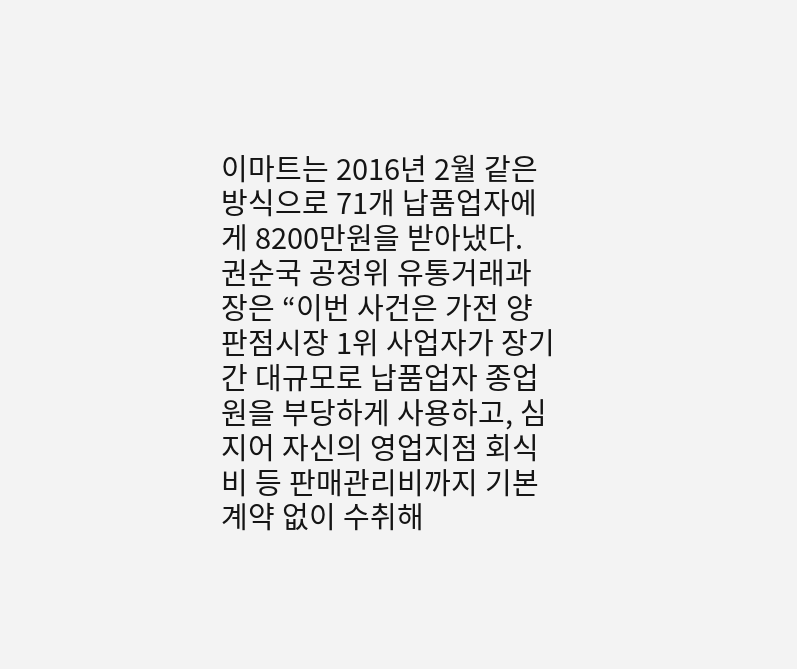이마트는 2016년 2월 같은 방식으로 71개 납품업자에게 8200만원을 받아냈다. 권순국 공정위 유통거래과장은 “이번 사건은 가전 양판점시장 1위 사업자가 장기간 대규모로 납품업자 종업원을 부당하게 사용하고, 심지어 자신의 영업지점 회식비 등 판매관리비까지 기본계약 없이 수취해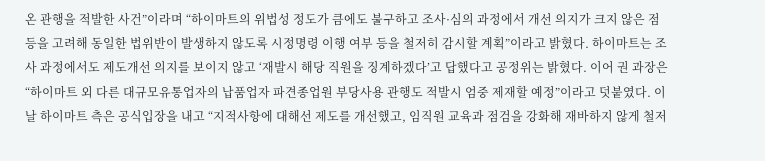온 관행을 적발한 사건”이라며 “하이마트의 위법성 정도가 큼에도 불구하고 조사·심의 과정에서 개선 의지가 크지 않은 점 등을 고려해 동일한 법위반이 발생하지 않도록 시정명령 이행 여부 등을 철저히 감시할 계획”이라고 밝혔다. 하이마트는 조사 과정에서도 제도개선 의지를 보이지 않고 ‘재발시 해당 직원을 징계하겠다’고 답했다고 공정위는 밝혔다. 이어 권 과장은 “하이마트 외 다른 대규모유통업자의 납품업자 파견종업원 부당사용 관행도 적발시 엄중 제재할 예정”이라고 덧붙였다. 이날 하이마트 측은 공식입장을 내고 “지적사항에 대해선 제도를 개선했고, 임직원 교육과 점검을 강화해 재바하지 않게 철저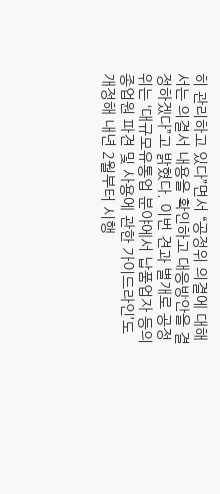히 관리하고 있다”면서 “공정위 의결에 대해서는 의결서 내용을 확인하고 대응방안을 결정하겠다”고 밝혔다. 이번 견과 별개로 공정위는 ‘대규모유통업 분야에서 납품업자 등의 종업원 파견 및 사용에 관한 가이드라인’도 개정해 내년 2월부터 시행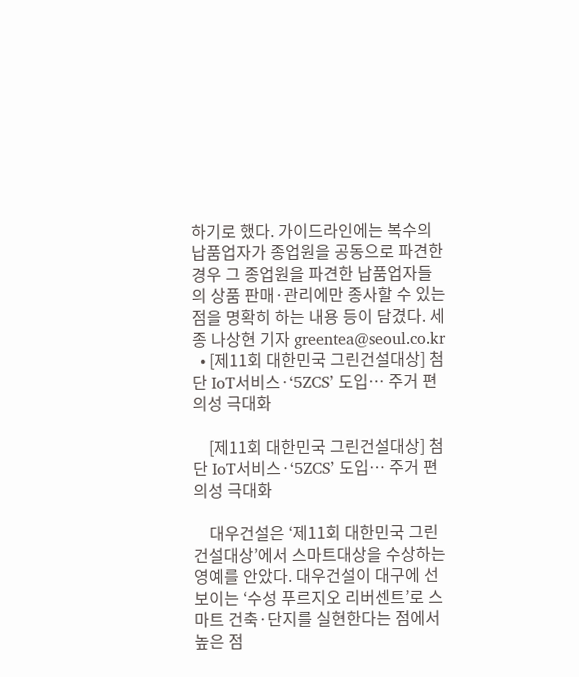하기로 했다. 가이드라인에는 복수의 납품업자가 종업원을 공동으로 파견한 경우 그 종업원을 파견한 납품업자들의 상품 판매·관리에만 종사할 수 있는 점을 명확히 하는 내용 등이 담겼다. 세종 나상현 기자 greentea@seoul.co.kr
  • [제11회 대한민국 그린건설대상] 첨단 IoT서비스·‘5ZCS’ 도입… 주거 편의성 극대화

    [제11회 대한민국 그린건설대상] 첨단 IoT서비스·‘5ZCS’ 도입… 주거 편의성 극대화

    대우건설은 ‘제11회 대한민국 그린건설대상’에서 스마트대상을 수상하는 영예를 안았다. 대우건설이 대구에 선보이는 ‘수성 푸르지오 리버센트’로 스마트 건축·단지를 실현한다는 점에서 높은 점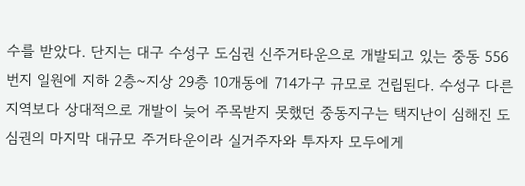수를 받았다. 단지는 대구 수성구 도심권 신주거타운으로 개발되고 있는 중동 556번지 일원에 지하 2층~지상 29층 10개동에 714가구 규모로 건립된다. 수성구 다른 지역보다 상대적으로 개발이 늦어 주목받지 못했던 중동지구는 택지난이 심해진 도심권의 마지막 대규모 주거타운이라 실거주자와 투자자 모두에게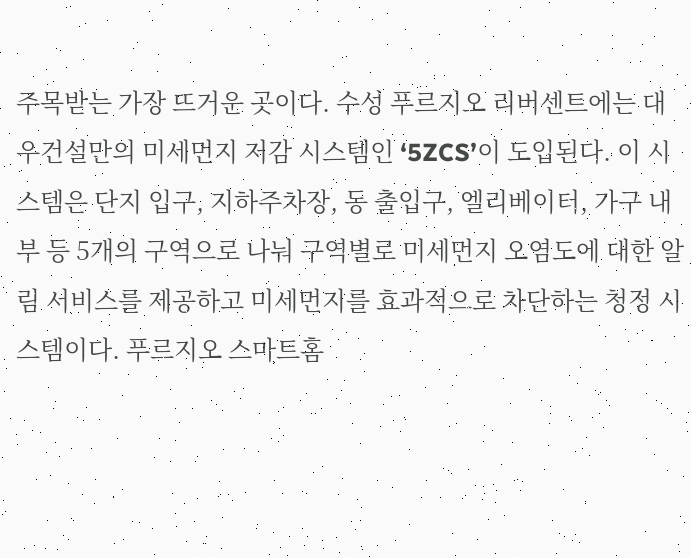주목받는 가장 뜨거운 곳이다. 수성 푸르지오 리버센트에는 대우건설만의 미세먼지 저감 시스템인 ‘5ZCS’이 도입된다. 이 시스템은 단지 입구, 지하주차장, 동 출입구, 엘리베이터, 가구 내부 등 5개의 구역으로 나눠 구역별로 미세먼지 오염도에 대한 알림 서비스를 제공하고 미세먼지를 효과적으로 차단하는 청정 시스템이다. 푸르지오 스마트홈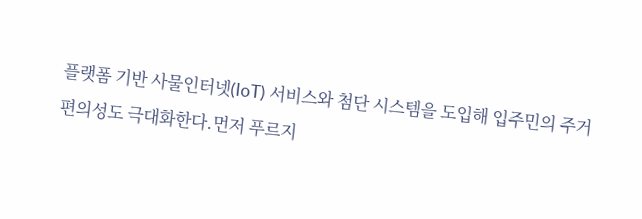플랫폼 기반 사물인터넷(IoT) 서비스와 첨단 시스템을 도입해 입주민의 주거 편의성도 극대화한다.먼저 푸르지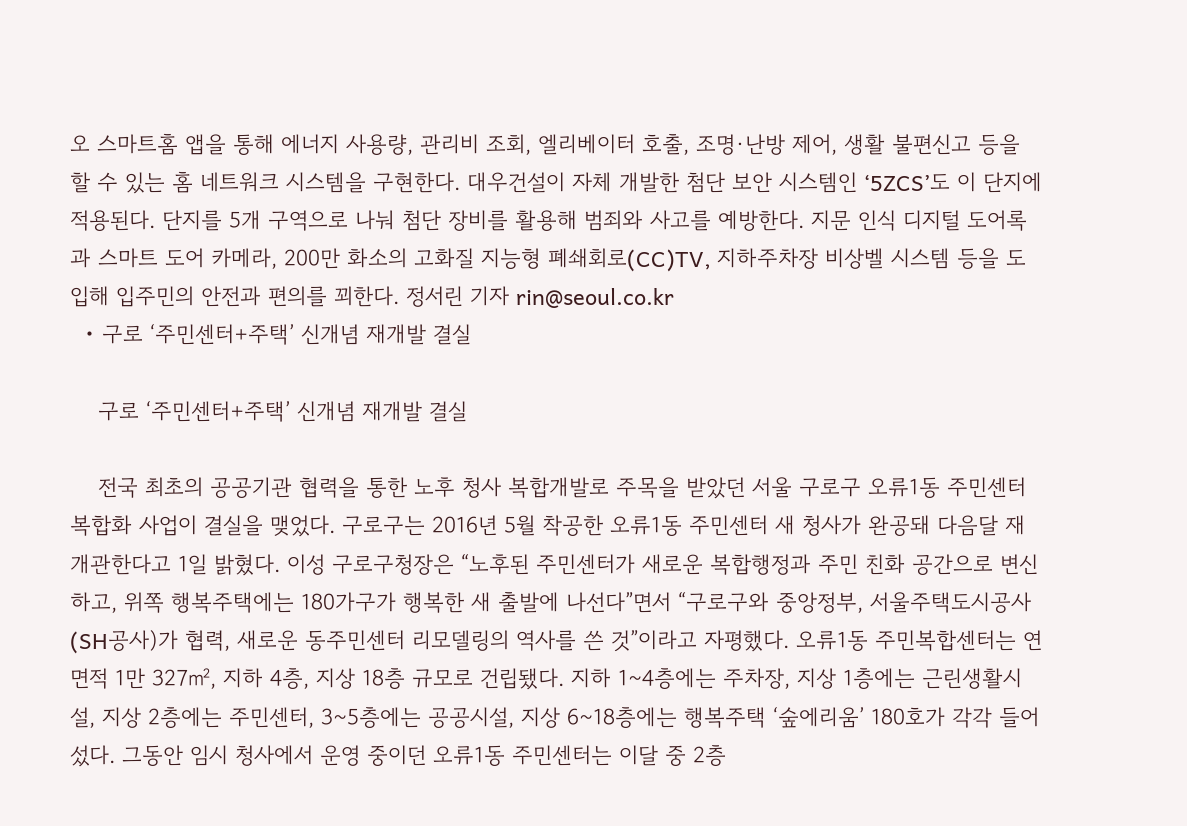오 스마트홈 앱을 통해 에너지 사용량, 관리비 조회, 엘리베이터 호출, 조명·난방 제어, 생활 불편신고 등을 할 수 있는 홈 네트워크 시스템을 구현한다. 대우건설이 자체 개발한 첨단 보안 시스템인 ‘5ZCS’도 이 단지에 적용된다. 단지를 5개 구역으로 나눠 첨단 장비를 활용해 범죄와 사고를 예방한다. 지문 인식 디지털 도어록과 스마트 도어 카메라, 200만 화소의 고화질 지능형 폐쇄회로(CC)TV, 지하주차장 비상벨 시스템 등을 도입해 입주민의 안전과 편의를 꾀한다. 정서린 기자 rin@seoul.co.kr
  • 구로 ‘주민센터+주택’ 신개념 재개발 결실

    구로 ‘주민센터+주택’ 신개념 재개발 결실

    전국 최초의 공공기관 협력을 통한 노후 청사 복합개발로 주목을 받았던 서울 구로구 오류1동 주민센터 복합화 사업이 결실을 맺었다. 구로구는 2016년 5월 착공한 오류1동 주민센터 새 청사가 완공돼 다음달 재개관한다고 1일 밝혔다. 이성 구로구청장은 “노후된 주민센터가 새로운 복합행정과 주민 친화 공간으로 변신하고, 위쪽 행복주택에는 180가구가 행복한 새 출발에 나선다”면서 “구로구와 중앙정부, 서울주택도시공사(SH공사)가 협력, 새로운 동주민센터 리모델링의 역사를 쓴 것”이라고 자평했다. 오류1동 주민복합센터는 연면적 1만 327㎡, 지하 4층, 지상 18층 규모로 건립됐다. 지하 1~4층에는 주차장, 지상 1층에는 근린생활시설, 지상 2층에는 주민센터, 3~5층에는 공공시설, 지상 6~18층에는 행복주택 ‘숲에리움’ 180호가 각각 들어섰다. 그동안 임시 청사에서 운영 중이던 오류1동 주민센터는 이달 중 2층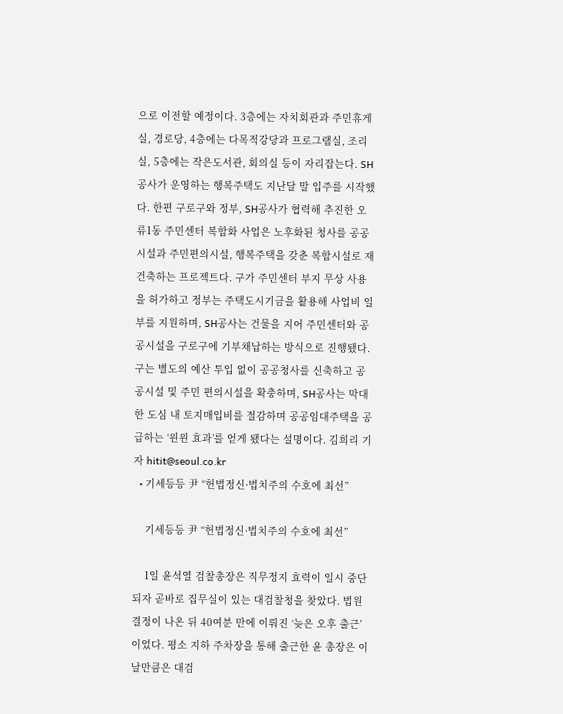으로 이전할 예정이다. 3층에는 자치회관과 주민휴게실, 경로당, 4층에는 다목적강당과 프로그램실, 조리실, 5층에는 작은도서관, 회의실 등이 자리잡는다. SH공사가 운영하는 행복주택도 지난달 말 입주를 시작했다. 한편 구로구와 정부, SH공사가 협력해 추진한 오류1동 주민센터 복합화 사업은 노후화된 청사를 공공시설과 주민편의시설, 행복주택을 갖춘 복합시설로 재건축하는 프로젝트다. 구가 주민센터 부지 무상 사용을 허가하고 정부는 주택도시기금을 활용해 사업비 일부를 지원하며, SH공사는 건물을 지어 주민센터와 공공시설을 구로구에 기부채납하는 방식으로 진행됐다. 구는 별도의 예산 투입 없이 공공청사를 신축하고 공공시설 및 주민 편의시설을 확충하며, SH공사는 막대한 도심 내 토지매입비를 절감하며 공공임대주택을 공급하는 ‘윈윈 효과’를 얻게 됐다는 설명이다. 김희리 기자 hitit@seoul.co.kr
  • 기세등등 尹 “헌법정신·법치주의 수호에 최선”

    기세등등 尹 “헌법정신·법치주의 수호에 최선”

    1일 윤석열 검찰총장은 직무정지 효력이 일시 중단되자 곧바로 집무실이 있는 대검찰청을 찾았다. 법원 결정이 나온 뒤 40여분 만에 이뤄진 ‘늦은 오후 출근’이었다. 평소 지하 주차장을 통해 출근한 윤 총장은 이날만큼은 대검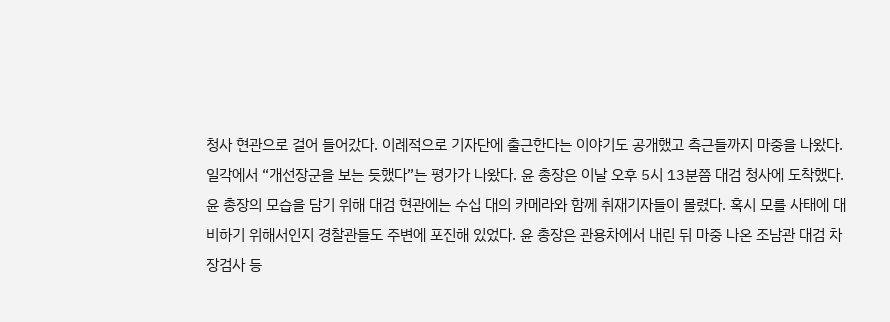청사 현관으로 걸어 들어갔다. 이례적으로 기자단에 출근한다는 이야기도 공개했고 측근들까지 마중을 나왔다. 일각에서 “개선장군을 보는 듯했다”는 평가가 나왔다. 윤 총장은 이날 오후 5시 13분쯤 대검 청사에 도착했다. 윤 총장의 모습을 담기 위해 대검 현관에는 수십 대의 카메라와 함께 취재기자들이 몰렸다. 혹시 모를 사태에 대비하기 위해서인지 경찰관들도 주변에 포진해 있었다. 윤 총장은 관용차에서 내린 뒤 마중 나온 조남관 대검 차장검사 등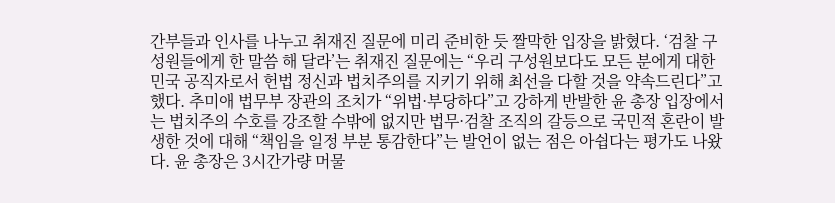간부들과 인사를 나누고 취재진 질문에 미리 준비한 듯 짤막한 입장을 밝혔다. ‘검찰 구성원들에게 한 말씀 해 달라’는 취재진 질문에는 “우리 구성원보다도 모든 분에게 대한민국 공직자로서 헌법 정신과 법치주의를 지키기 위해 최선을 다할 것을 약속드린다”고 했다. 추미애 법무부 장관의 조치가 “위법·부당하다”고 강하게 반발한 윤 총장 입장에서는 법치주의 수호를 강조할 수밖에 없지만 법무·검찰 조직의 갈등으로 국민적 혼란이 발생한 것에 대해 “책임을 일정 부분 통감한다”는 발언이 없는 점은 아쉽다는 평가도 나왔다. 윤 총장은 3시간가량 머물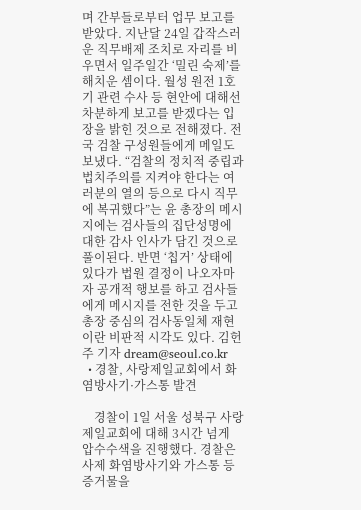며 간부들로부터 업무 보고를 받았다. 지난달 24일 갑작스러운 직무배제 조치로 자리를 비우면서 일주일간 ‘밀린 숙제’를 해치운 셈이다. 월성 원전 1호기 관련 수사 등 현안에 대해선 차분하게 보고를 받겠다는 입장을 밝힌 것으로 전해졌다. 전국 검찰 구성원들에게 메일도 보냈다. “검찰의 정치적 중립과 법치주의를 지켜야 한다는 여러분의 열의 등으로 다시 직무에 복귀했다”는 윤 총장의 메시지에는 검사들의 집단성명에 대한 감사 인사가 담긴 것으로 풀이된다. 반면 ‘칩거’ 상태에 있다가 법원 결정이 나오자마자 공개적 행보를 하고 검사들에게 메시지를 전한 것을 두고 총장 중심의 검사동일체 재현이란 비판적 시각도 있다. 김헌주 기자 dream@seoul.co.kr
  • 경찰, 사랑제일교회에서 화염방사기·가스통 발견

    경찰이 1일 서울 성북구 사랑제일교회에 대해 3시간 넘게 압수수색을 진행했다. 경찰은 사제 화염방사기와 가스통 등 증거물을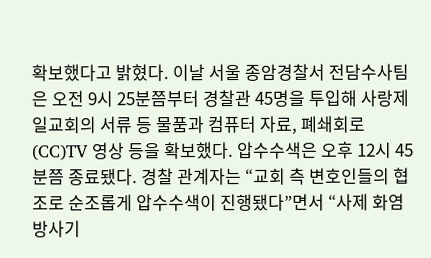확보했다고 밝혔다. 이날 서울 종암경찰서 전담수사팀은 오전 9시 25분쯤부터 경찰관 45명을 투입해 사랑제일교회의 서류 등 물품과 컴퓨터 자료, 폐쇄회로(CC)TV 영상 등을 확보했다. 압수수색은 오후 12시 45분쯤 종료됐다. 경찰 관계자는 “교회 측 변호인들의 협조로 순조롭게 압수수색이 진행됐다”면서 “사제 화염방사기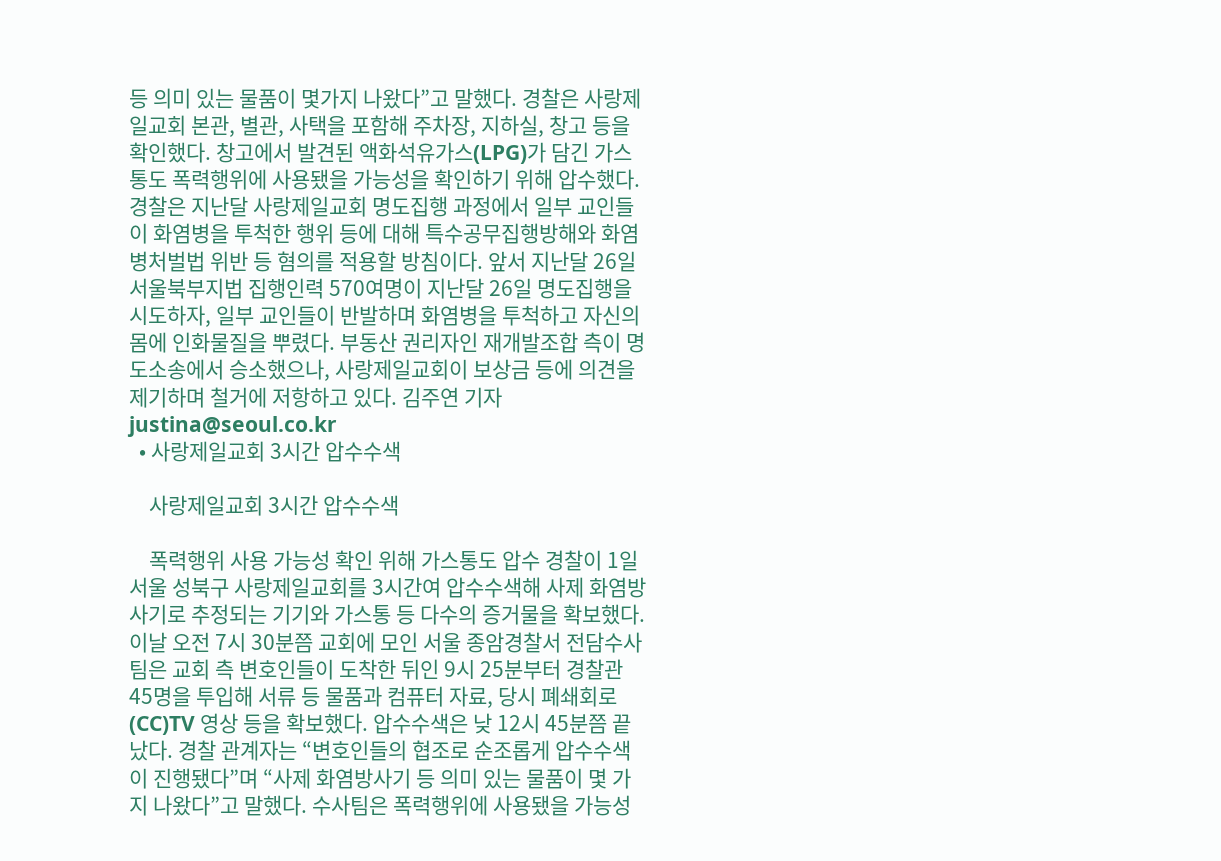등 의미 있는 물품이 몇가지 나왔다”고 말했다. 경찰은 사랑제일교회 본관, 별관, 사택을 포함해 주차장, 지하실, 창고 등을 확인했다. 창고에서 발견된 액화석유가스(LPG)가 담긴 가스통도 폭력행위에 사용됐을 가능성을 확인하기 위해 압수했다. 경찰은 지난달 사랑제일교회 명도집행 과정에서 일부 교인들이 화염병을 투척한 행위 등에 대해 특수공무집행방해와 화염병처벌법 위반 등 혐의를 적용할 방침이다. 앞서 지난달 26일 서울북부지법 집행인력 570여명이 지난달 26일 명도집행을 시도하자, 일부 교인들이 반발하며 화염병을 투척하고 자신의 몸에 인화물질을 뿌렸다. 부동산 권리자인 재개발조합 측이 명도소송에서 승소했으나, 사랑제일교회이 보상금 등에 의견을 제기하며 철거에 저항하고 있다. 김주연 기자 justina@seoul.co.kr
  • 사랑제일교회 3시간 압수수색

    사랑제일교회 3시간 압수수색

    폭력행위 사용 가능성 확인 위해 가스통도 압수 경찰이 1일 서울 성북구 사랑제일교회를 3시간여 압수수색해 사제 화염방사기로 추정되는 기기와 가스통 등 다수의 증거물을 확보했다. 이날 오전 7시 30분쯤 교회에 모인 서울 종암경찰서 전담수사팀은 교회 측 변호인들이 도착한 뒤인 9시 25분부터 경찰관 45명을 투입해 서류 등 물품과 컴퓨터 자료, 당시 폐쇄회로(CC)TV 영상 등을 확보했다. 압수수색은 낮 12시 45분쯤 끝났다. 경찰 관계자는 “변호인들의 협조로 순조롭게 압수수색이 진행됐다”며 “사제 화염방사기 등 의미 있는 물품이 몇 가지 나왔다”고 말했다. 수사팀은 폭력행위에 사용됐을 가능성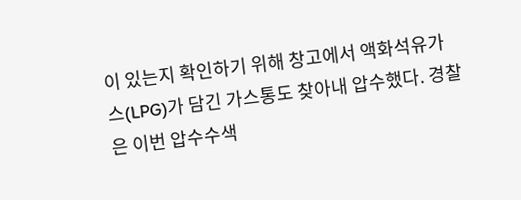이 있는지 확인하기 위해 창고에서 액화석유가스(LPG)가 담긴 가스통도 찾아내 압수했다. 경찰은 이번 압수수색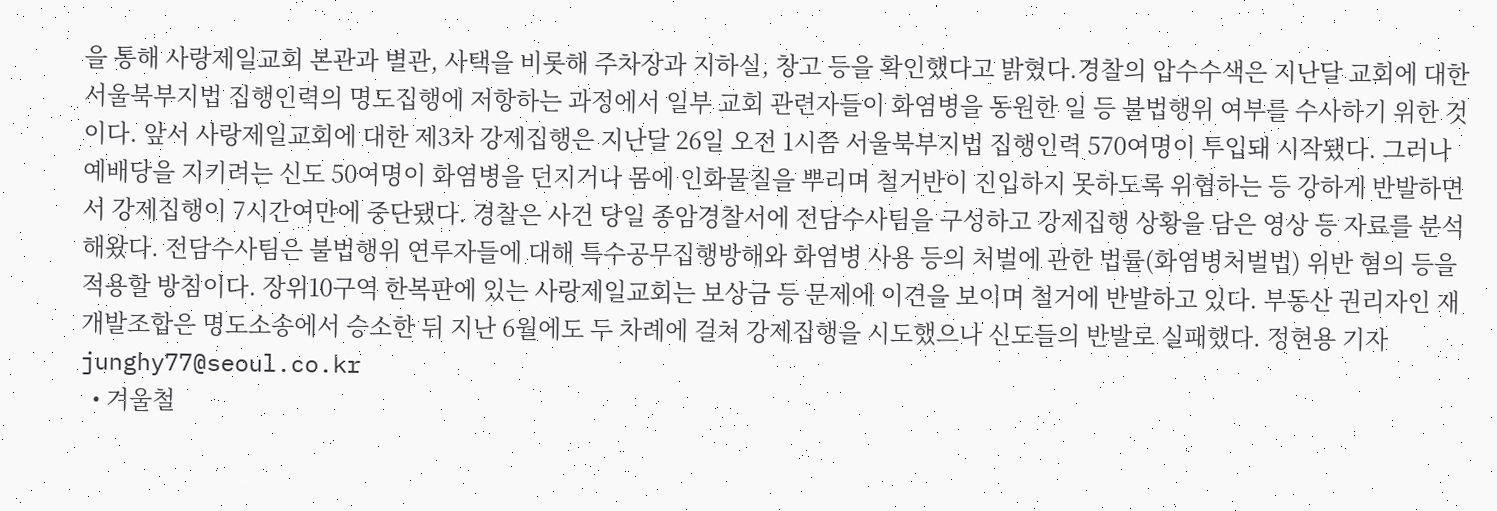을 통해 사랑제일교회 본관과 별관, 사택을 비롯해 주차장과 지하실, 창고 등을 확인했다고 밝혔다.경찰의 압수수색은 지난달 교회에 대한 서울북부지법 집행인력의 명도집행에 저항하는 과정에서 일부 교회 관련자들이 화염병을 동원한 일 등 불법행위 여부를 수사하기 위한 것이다. 앞서 사랑제일교회에 대한 제3차 강제집행은 지난달 26일 오전 1시쯤 서울북부지법 집행인력 570여명이 투입돼 시작됐다. 그러나 예배당을 지키려는 신도 50여명이 화염병을 던지거나 몸에 인화물질을 뿌리며 철거반이 진입하지 못하도록 위협하는 등 강하게 반발하면서 강제집행이 7시간여만에 중단됐다. 경찰은 사건 당일 종암경찰서에 전담수사팀을 구성하고 강제집행 상황을 담은 영상 등 자료를 분석해왔다. 전담수사팀은 불법행위 연루자들에 대해 특수공무집행방해와 화염병 사용 등의 처벌에 관한 법률(화염병처벌법) 위반 혐의 등을 적용할 방침이다. 장위10구역 한복판에 있는 사랑제일교회는 보상금 등 문제에 이견을 보이며 철거에 반발하고 있다. 부동산 권리자인 재개발조합은 명도소송에서 승소한 뒤 지난 6월에도 두 차례에 걸쳐 강제집행을 시도했으나 신도들의 반발로 실패했다. 정현용 기자 junghy77@seoul.co.kr
  • 겨울철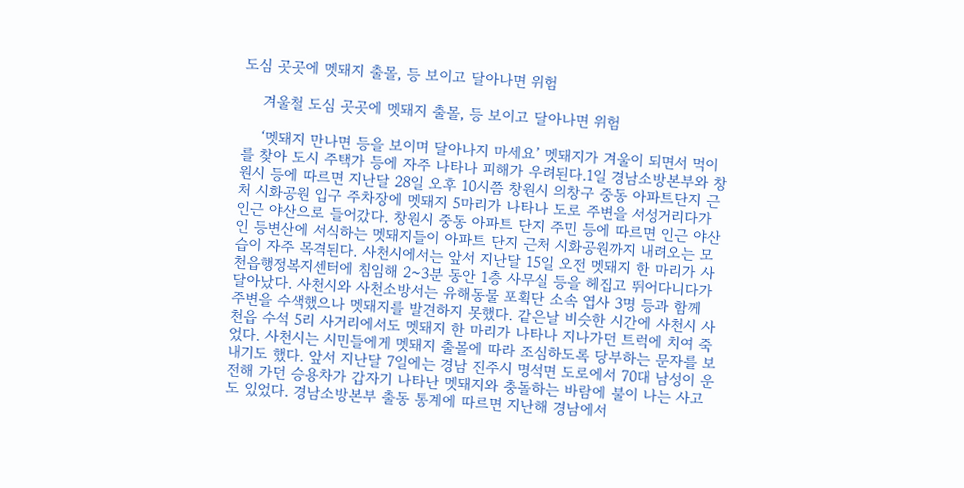도심 곳곳에 멧돼지 출몰, 등 보이고 달아나면 위험

    겨울철 도심 곳곳에 멧돼지 출몰, 등 보이고 달아나면 위험

    ‘멧돼지 만나면 등을 보이며 달아나지 마세요’ 멧돼지가 겨울이 되면서 먹이를 찾아 도시 주택가 등에 자주 나타나 피해가 우려된다.1일 경남소방본부와 창원시 등에 따르면 지난달 28일 오후 10시쯤 창원시 의창구 중동 아파트단지 근처 시화공원 입구 주차장에 멧돼지 5마리가 나타나 도로 주변을 서성거리다가 인근 야산으로 들어갔다. 창원시 중동 아파트 단지 주민 등에 따르면 인근 야산인 등변산에 서식하는 멧돼지들이 아파트 단지 근처 시화공원까지 내려오는 모습이 자주 목격된다. 사천시에서는 앞서 지난달 15일 오전 멧돼지 한 마리가 사천읍행정복지센터에 침임해 2~3분 동안 1층 사무실 등을 헤집고 뛰어다니다가 달아났다. 사천시와 사천소방서는 유해동물 포획단 소속 엽사 3명 등과 함께 주변을 수색했으나 멧돼지를 발견하지 못했다. 같은날 비슷한 시간에 사천시 사천읍 수석 5리 사거리에서도 멧돼지 한 마리가 나타나 지나가던 트럭에 치여 죽었다. 사천시는 시민들에게 멧돼지 출몰에 따라 조심하도록 당부하는 문자를 보내기도 했다. 앞서 지난달 7일에는 경남 진주시 명석면 도로에서 70대 남성이 운전해 가던 승용차가 갑자기 나타난 멧돼지와 충돌하는 바람에 불이 나는 사고도 있었다. 경남소방본부 출동 통계에 따르면 지난해 경남에서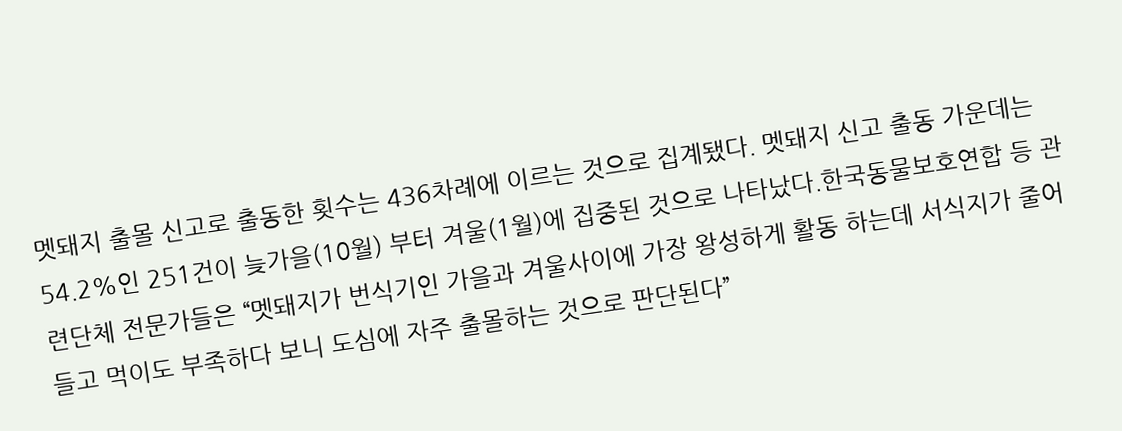멧돼지 출몰 신고로 출동한 횟수는 436차례에 이르는 것으로 집계됐다. 멧돼지 신고 출동 가운데는 54.2%인 251건이 늦가을(10월) 부터 겨울(1월)에 집중된 것으로 나타났다.한국동물보호연합 등 관련단체 전문가들은 “멧돼지가 번식기인 가을과 겨울사이에 가장 왕성하게 활동 하는데 서식지가 줄어들고 먹이도 부족하다 보니 도심에 자주 출몰하는 것으로 판단된다”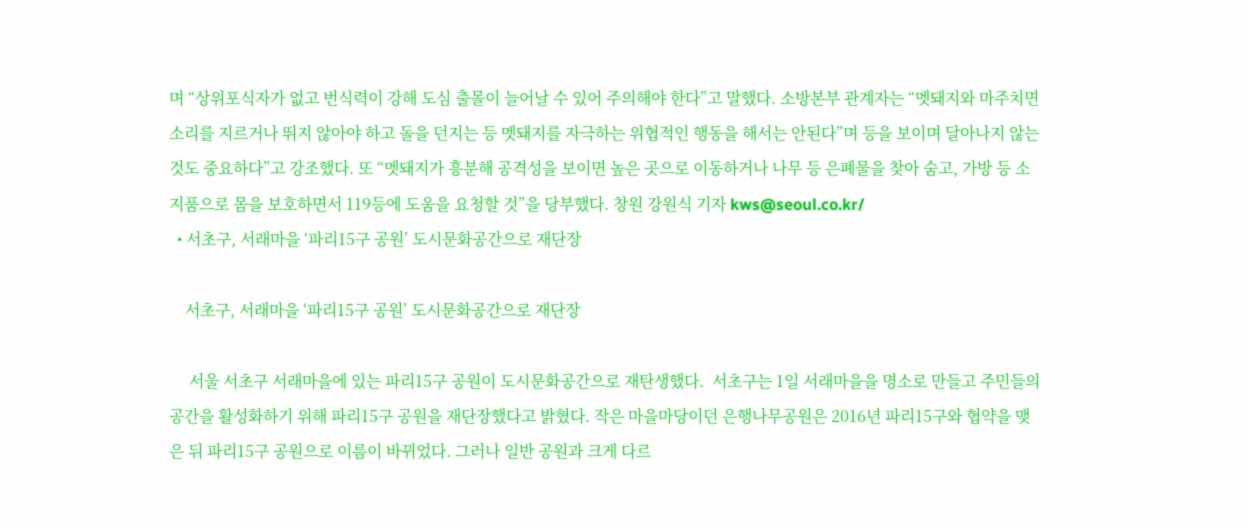며 “상위포식자가 없고 번식력이 강해 도심 출몰이 늘어날 수 있어 주의해야 한다”고 말했다. 소방본부 관계자는 “멧돼지와 마주치면 소리를 지르거나 뛰지 않아야 하고 돌을 던지는 등 멧돼지를 자극하는 위협적인 행동을 해서는 안된다”며 등을 보이며 달아나지 않는 것도 중요하다”고 강조했다. 또 “멧돼지가 흥분해 공격성을 보이면 높은 곳으로 이동하거나 나무 등 은폐물을 찾아 숨고, 가방 등 소지품으로 몸을 보호하면서 119등에 도움을 요청할 것”을 당부했다. 창원 강원식 기자 kws@seoul.co.kr/
  • 서초구, 서래마을 ‘파리15구 공원’ 도시문화공간으로 재단장

    서초구, 서래마을 ‘파리15구 공원’ 도시문화공간으로 재단장

     서울 서초구 서래마을에 있는 파리15구 공원이 도시문화공간으로 재탄생했다.  서초구는 1일 서래마을을 명소로 만들고 주민들의 공간을 활성화하기 위해 파리15구 공원을 재단장했다고 밝혔다. 작은 마을마당이던 은행나무공원은 2016년 파리15구와 협약을 맺은 뒤 파리15구 공원으로 이름이 바뀌었다. 그러나 일반 공원과 크게 다르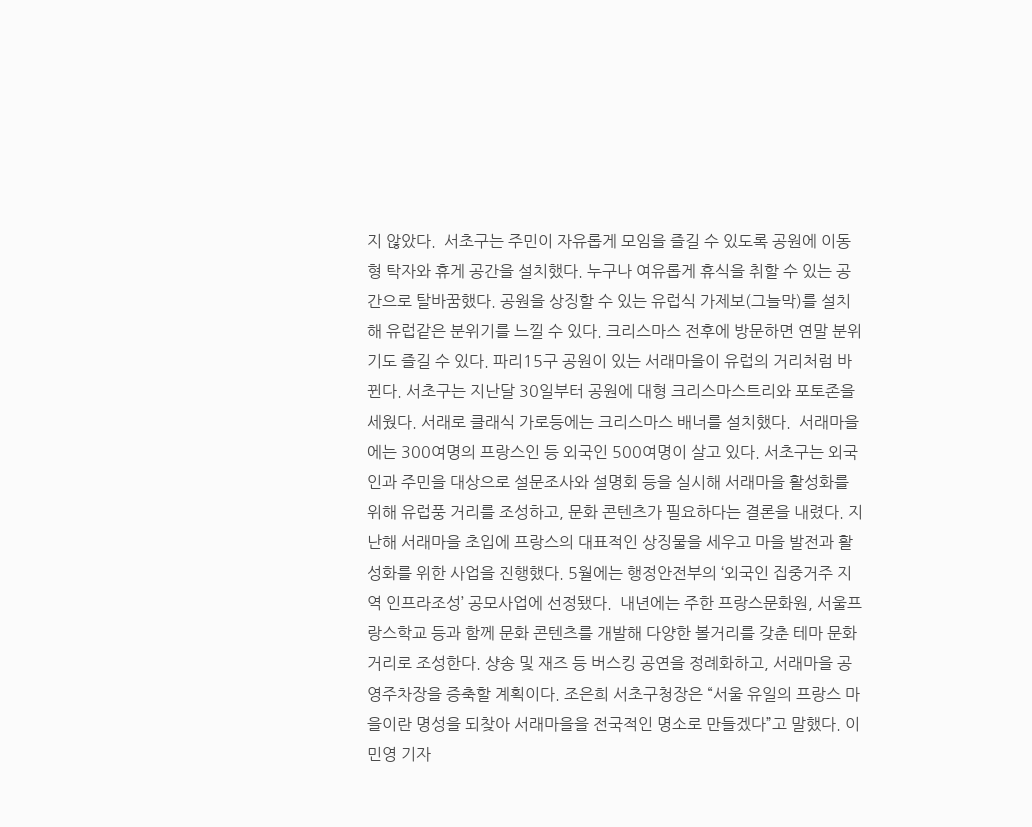지 않았다.  서초구는 주민이 자유롭게 모임을 즐길 수 있도록 공원에 이동형 탁자와 휴게 공간을 설치했다. 누구나 여유롭게 휴식을 취할 수 있는 공간으로 탈바꿈했다. 공원을 상징할 수 있는 유럽식 가제보(그늘막)를 설치해 유럽같은 분위기를 느낄 수 있다. 크리스마스 전후에 방문하면 연말 분위기도 즐길 수 있다. 파리15구 공원이 있는 서래마을이 유럽의 거리처럼 바뀐다. 서초구는 지난달 30일부터 공원에 대형 크리스마스트리와 포토존을 세웠다. 서래로 클래식 가로등에는 크리스마스 배너를 설치했다.  서래마을에는 300여명의 프랑스인 등 외국인 500여명이 살고 있다. 서초구는 외국인과 주민을 대상으로 설문조사와 설명회 등을 실시해 서래마을 활성화를 위해 유럽풍 거리를 조성하고, 문화 콘텐츠가 필요하다는 결론을 내렸다. 지난해 서래마을 초입에 프랑스의 대표적인 상징물을 세우고 마을 발전과 활성화를 위한 사업을 진행했다. 5월에는 행정안전부의 ‘외국인 집중거주 지역 인프라조성’ 공모사업에 선정됐다.  내년에는 주한 프랑스문화원, 서울프랑스학교 등과 함께 문화 콘텐츠를 개발해 다양한 볼거리를 갖춘 테마 문화거리로 조성한다. 샹송 및 재즈 등 버스킹 공연을 정례화하고, 서래마을 공영주차장을 증축할 계획이다. 조은희 서초구청장은 “서울 유일의 프랑스 마을이란 명성을 되찾아 서래마을을 전국적인 명소로 만들겠다”고 말했다. 이민영 기자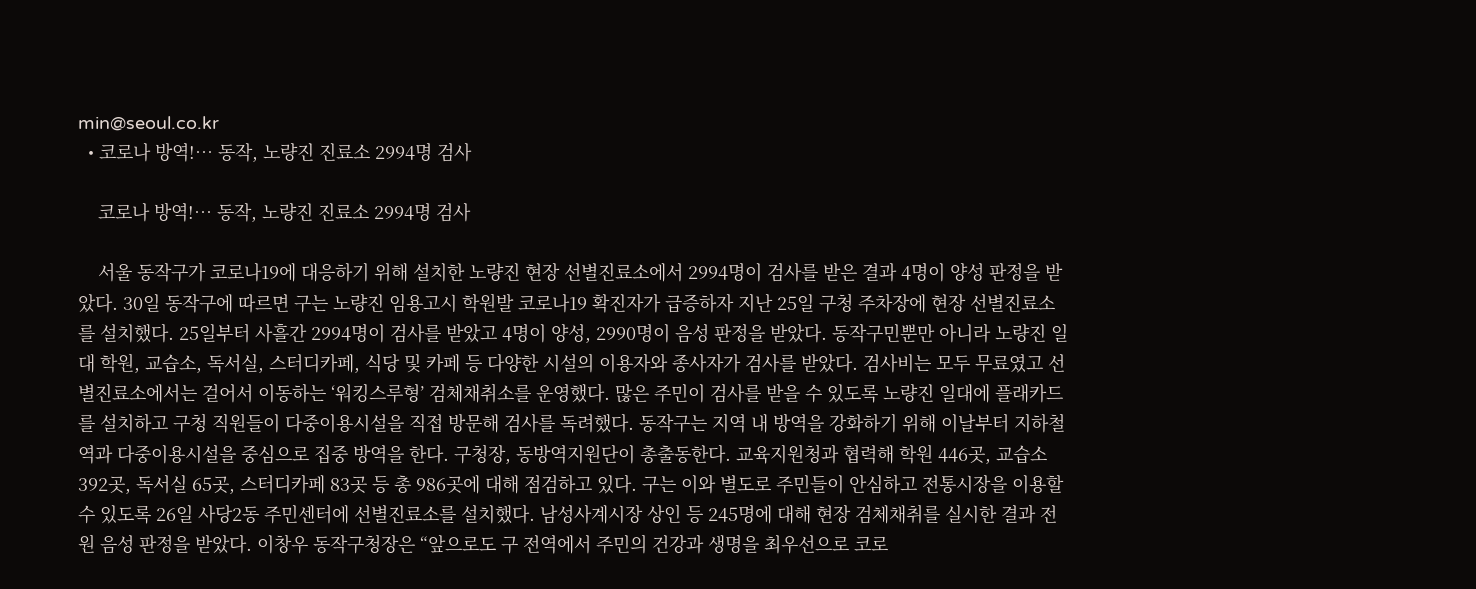min@seoul.co.kr
  • 코로나 방역!… 동작, 노량진 진료소 2994명 검사

    코로나 방역!… 동작, 노량진 진료소 2994명 검사

    서울 동작구가 코로나19에 대응하기 위해 설치한 노량진 현장 선별진료소에서 2994명이 검사를 받은 결과 4명이 양성 판정을 받았다. 30일 동작구에 따르면 구는 노량진 임용고시 학원발 코로나19 확진자가 급증하자 지난 25일 구청 주차장에 현장 선별진료소를 설치했다. 25일부터 사흘간 2994명이 검사를 받았고 4명이 양성, 2990명이 음성 판정을 받았다. 동작구민뿐만 아니라 노량진 일대 학원, 교습소, 독서실, 스터디카페, 식당 및 카페 등 다양한 시설의 이용자와 종사자가 검사를 받았다. 검사비는 모두 무료였고 선별진료소에서는 걸어서 이동하는 ‘워킹스루형’ 검체채취소를 운영했다. 많은 주민이 검사를 받을 수 있도록 노량진 일대에 플래카드를 설치하고 구청 직원들이 다중이용시설을 직접 방문해 검사를 독려했다. 동작구는 지역 내 방역을 강화하기 위해 이날부터 지하철역과 다중이용시설을 중심으로 집중 방역을 한다. 구청장, 동방역지원단이 총출동한다. 교육지원청과 협력해 학원 446곳, 교습소 392곳, 독서실 65곳, 스터디카페 83곳 등 총 986곳에 대해 점검하고 있다. 구는 이와 별도로 주민들이 안심하고 전통시장을 이용할 수 있도록 26일 사당2동 주민센터에 선별진료소를 설치했다. 남성사계시장 상인 등 245명에 대해 현장 검체채취를 실시한 결과 전원 음성 판정을 받았다. 이창우 동작구청장은 “앞으로도 구 전역에서 주민의 건강과 생명을 최우선으로 코로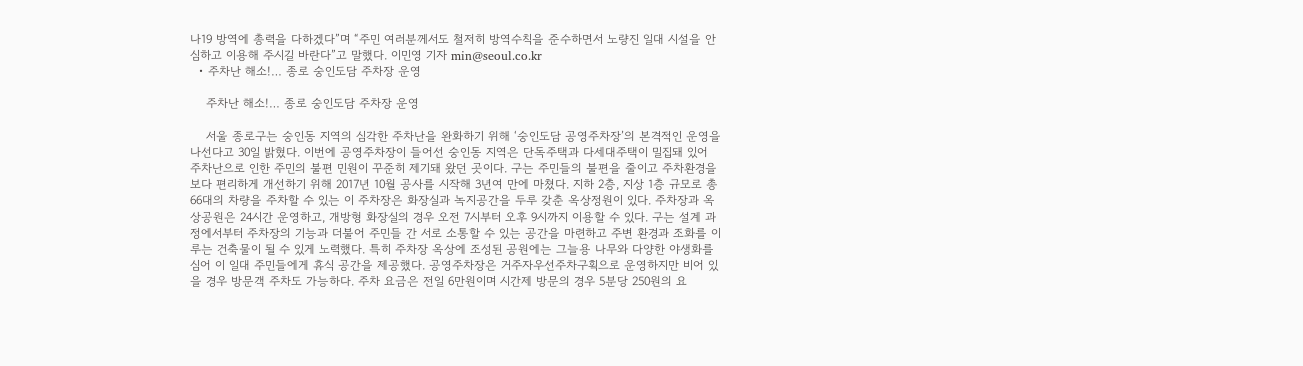나19 방역에 총력을 다하겠다”며 “주민 여러분께서도 철저히 방역수칙을 준수하면서 노량진 일대 시설을 안심하고 이용해 주시길 바란다”고 말했다. 이민영 기자 min@seoul.co.kr
  • 주차난 해소!… 종로 숭인도담 주차장 운영

    주차난 해소!… 종로 숭인도담 주차장 운영

    서울 종로구는 숭인동 지역의 심각한 주차난을 완화하기 위해 ‘숭인도담 공영주차장’의 본격적인 운영을 나선다고 30일 밝혔다. 이번에 공영주차장이 들어선 숭인동 지역은 단독주택과 다세대주택이 밀집돼 있어 주차난으로 인한 주민의 불편 민원이 꾸준히 제기돼 왔던 곳이다. 구는 주민들의 불편을 줄이고 주차환경을 보다 편리하게 개선하기 위해 2017년 10월 공사를 시작해 3년여 만에 마쳤다. 지하 2층, 지상 1층 규모로 총 66대의 차량을 주차할 수 있는 이 주차장은 화장실과 녹지공간을 두루 갖춘 옥상정원이 있다. 주차장과 옥상공원은 24시간 운영하고, 개방형 화장실의 경우 오전 7시부터 오후 9시까지 이용할 수 있다. 구는 설계 과정에서부터 주차장의 기능과 더불어 주민들 간 서로 소통할 수 있는 공간을 마련하고 주변 환경과 조화를 이루는 건축물이 될 수 있게 노력했다. 특히 주차장 옥상에 조성된 공원에는 그늘용 나무와 다양한 야생화를 심어 이 일대 주민들에게 휴식 공간을 제공했다. 공영주차장은 거주자우선주차구획으로 운영하지만 비어 있을 경우 방문객 주차도 가능하다. 주차 요금은 전일 6만원이며 시간제 방문의 경우 5분당 250원의 요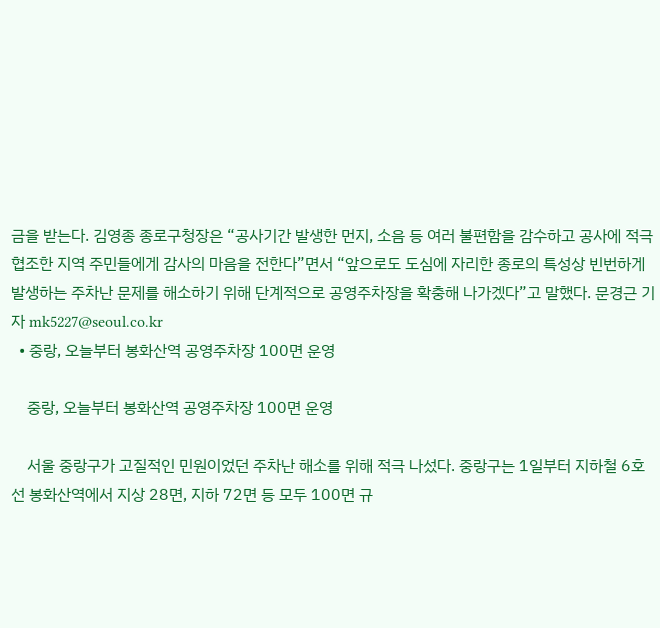금을 받는다. 김영종 종로구청장은 “공사기간 발생한 먼지, 소음 등 여러 불편함을 감수하고 공사에 적극 협조한 지역 주민들에게 감사의 마음을 전한다”면서 “앞으로도 도심에 자리한 종로의 특성상 빈번하게 발생하는 주차난 문제를 해소하기 위해 단계적으로 공영주차장을 확충해 나가겠다”고 말했다. 문경근 기자 mk5227@seoul.co.kr
  • 중랑, 오늘부터 봉화산역 공영주차장 100면 운영

    중랑, 오늘부터 봉화산역 공영주차장 100면 운영

    서울 중랑구가 고질적인 민원이었던 주차난 해소를 위해 적극 나섰다. 중랑구는 1일부터 지하철 6호선 봉화산역에서 지상 28면, 지하 72면 등 모두 100면 규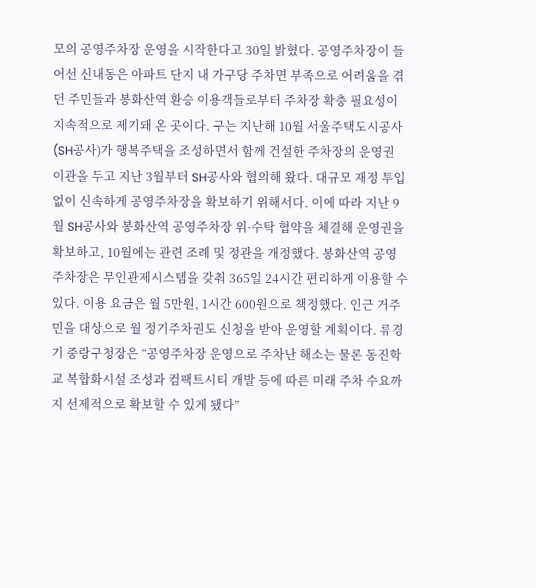모의 공영주차장 운영을 시작한다고 30일 밝혔다. 공영주차장이 들어선 신내동은 아파트 단지 내 가구당 주차면 부족으로 어려움을 겪던 주민들과 봉화산역 환승 이용객들로부터 주차장 확충 필요성이 지속적으로 제기돼 온 곳이다. 구는 지난해 10월 서울주택도시공사(SH공사)가 행복주택을 조성하면서 함께 건설한 주차장의 운영권 이관을 두고 지난 3월부터 SH공사와 협의해 왔다. 대규모 재정 투입 없이 신속하게 공영주차장을 확보하기 위해서다. 이에 따라 지난 9월 SH공사와 봉화산역 공영주차장 위·수탁 협약을 체결해 운영권을 확보하고, 10월에는 관련 조례 및 정관을 개정했다. 봉화산역 공영주차장은 무인관제시스템을 갖춰 365일 24시간 편리하게 이용할 수 있다. 이용 요금은 월 5만원, 1시간 600원으로 책정했다. 인근 거주민을 대상으로 월 정기주차권도 신청을 받아 운영할 계획이다. 류경기 중랑구청장은 “공영주차장 운영으로 주차난 해소는 물론 동진학교 복합화시설 조성과 컴팩트시티 개발 등에 따른 미래 주차 수요까지 선제적으로 확보할 수 있게 됐다”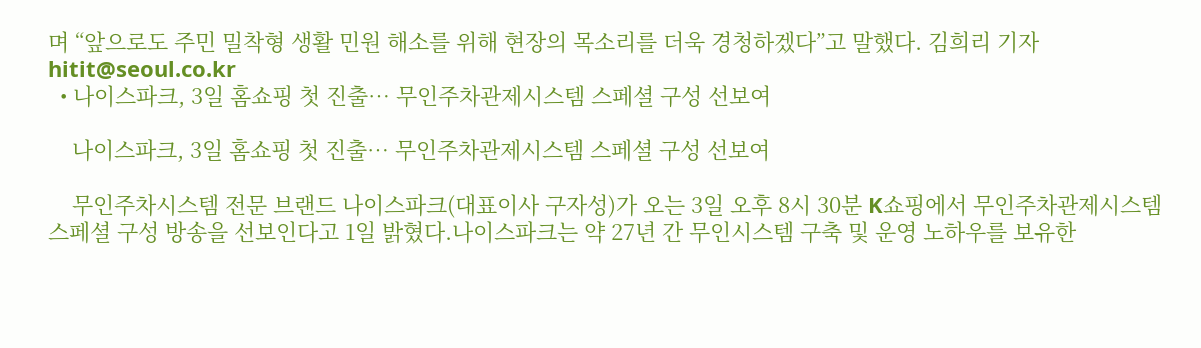며 “앞으로도 주민 밀착형 생활 민원 해소를 위해 현장의 목소리를 더욱 경청하겠다”고 말했다. 김희리 기자 hitit@seoul.co.kr
  • 나이스파크, 3일 홈쇼핑 첫 진출… 무인주차관제시스템 스페셜 구성 선보여

    나이스파크, 3일 홈쇼핑 첫 진출… 무인주차관제시스템 스페셜 구성 선보여

    무인주차시스템 전문 브랜드 나이스파크(대표이사 구자성)가 오는 3일 오후 8시 30분 K쇼핑에서 무인주차관제시스템 스페셜 구성 방송을 선보인다고 1일 밝혔다.나이스파크는 약 27년 간 무인시스템 구축 및 운영 노하우를 보유한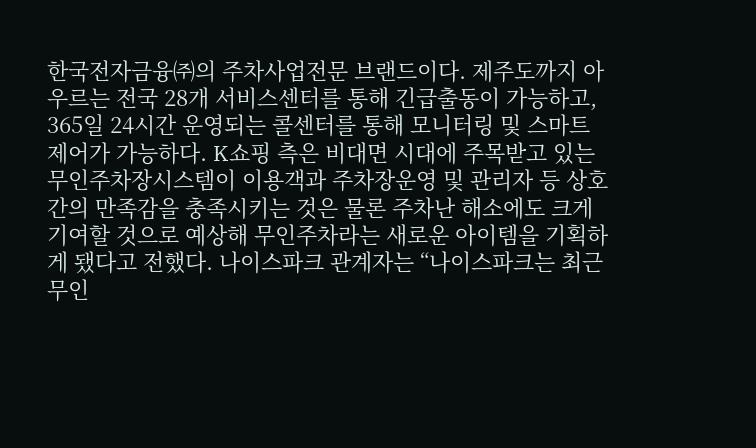한국전자금융㈜의 주차사업전문 브랜드이다. 제주도까지 아우르는 전국 28개 서비스센터를 통해 긴급출동이 가능하고, 365일 24시간 운영되는 콜센터를 통해 모니터링 및 스마트제어가 가능하다. K쇼핑 측은 비대면 시대에 주목받고 있는 무인주차장시스템이 이용객과 주차장운영 및 관리자 등 상호 간의 만족감을 충족시키는 것은 물론 주차난 해소에도 크게 기여할 것으로 예상해 무인주차라는 새로운 아이템을 기획하게 됐다고 전했다. 나이스파크 관계자는 “나이스파크는 최근 무인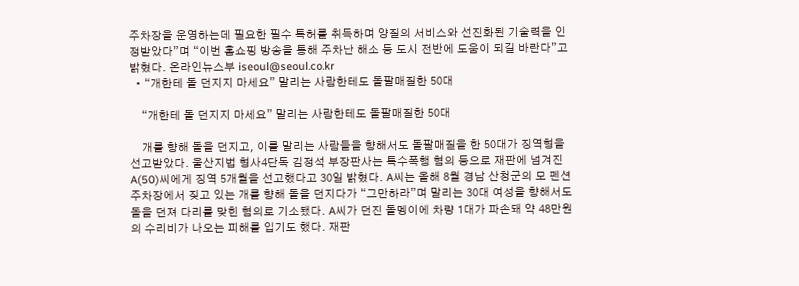주차장을 운영하는데 필요한 필수 특허를 취득하며 양질의 서비스와 선진화된 기술력을 인정받았다”며 “이번 홈쇼핑 방송을 통해 주차난 해소 등 도시 전반에 도움이 되길 바란다”고 밝혔다. 온라인뉴스부 iseoul@seoul.co.kr
  • “개한테 돌 던지지 마세요” 말리는 사람한테도 돌팔매질한 50대

    “개한테 돌 던지지 마세요” 말리는 사람한테도 돌팔매질한 50대

    개를 향해 돌을 던지고, 이를 말리는 사람들을 향해서도 돌팔매질을 한 50대가 징역형을 선고받았다. 울산지법 형사4단독 김정석 부장판사는 특수폭행 혐의 등으로 재판에 넘겨진 A(50)씨에게 징역 5개월을 선고했다고 30일 밝혔다. A씨는 올해 8월 경남 산청군의 모 펜션 주차장에서 짖고 있는 개를 향해 돌을 던지다가 “그만하라”며 말리는 30대 여성을 향해서도 돌을 던져 다리를 맞힌 혐의로 기소됐다. A씨가 던진 돌멩이에 차량 1대가 파손돼 약 48만원의 수리비가 나오는 피해를 입기도 했다. 재판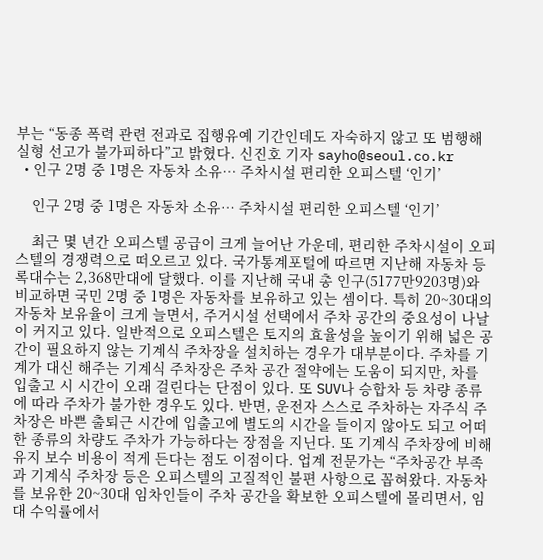부는 “동종 폭력 관련 전과로 집행유예 기간인데도 자숙하지 않고 또 범행해 실형 선고가 불가피하다”고 밝혔다. 신진호 기자 sayho@seoul.co.kr
  • 인구 2명 중 1명은 자동차 소유… 주차시설 편리한 오피스텔 ‘인기’

    인구 2명 중 1명은 자동차 소유… 주차시설 편리한 오피스텔 ‘인기’

    최근 몇 년간 오피스텔 공급이 크게 늘어난 가운데, 편리한 주차시설이 오피스텔의 경쟁력으로 떠오르고 있다. 국가통계포털에 따르면 지난해 자동차 등록대수는 2,368만대에 달했다. 이를 지난해 국내 총 인구(5177만9203명)와 비교하면 국민 2명 중 1명은 자동차를 보유하고 있는 셈이다. 특히 20~30대의 자동차 보유율이 크게 늘면서, 주거시설 선택에서 주차 공간의 중요성이 나날이 커지고 있다. 일반적으로 오피스텔은 토지의 효율성을 높이기 위해 넓은 공간이 필요하지 않는 기계식 주차장을 설치하는 경우가 대부분이다. 주차를 기계가 대신 해주는 기계식 주차장은 주차 공간 절약에는 도움이 되지만, 차를 입출고 시 시간이 오래 걸린다는 단점이 있다. 또 SUV나 승합차 등 차량 종류에 따라 주차가 불가한 경우도 있다. 반면, 운전자 스스로 주차하는 자주식 주차장은 바쁜 출퇴근 시간에 입출고에 별도의 시간을 들이지 않아도 되고 어떠한 종류의 차량도 주차가 가능하다는 장점을 지닌다. 또 기계식 주차장에 비해 유지 보수 비용이 적게 든다는 점도 이점이다. 업계 전문가는 “주차공간 부족과 기계식 주차장 등은 오피스텔의 고질적인 불편 사항으로 꼽혀왔다. 자동차를 보유한 20~30대 임차인들이 주차 공간을 확보한 오피스텔에 몰리면서, 임대 수익률에서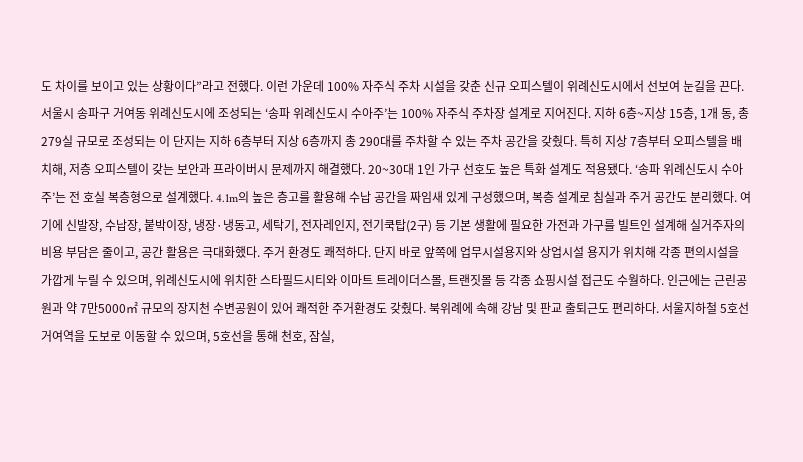도 차이를 보이고 있는 상황이다”라고 전했다. 이런 가운데 100% 자주식 주차 시설을 갖춘 신규 오피스텔이 위례신도시에서 선보여 눈길을 끈다. 서울시 송파구 거여동 위례신도시에 조성되는 ‘송파 위례신도시 수아주’는 100% 자주식 주차장 설계로 지어진다. 지하 6층~지상 15층, 1개 동, 총 279실 규모로 조성되는 이 단지는 지하 6층부터 지상 6층까지 총 290대를 주차할 수 있는 주차 공간을 갖췄다. 특히 지상 7층부터 오피스텔을 배치해, 저층 오피스텔이 갖는 보안과 프라이버시 문제까지 해결했다. 20~30대 1인 가구 선호도 높은 특화 설계도 적용됐다. ‘송파 위례신도시 수아주’는 전 호실 복층형으로 설계했다. 4.1m의 높은 층고를 활용해 수납 공간을 짜임새 있게 구성했으며, 복층 설계로 침실과 주거 공간도 분리했다. 여기에 신발장, 수납장, 붙박이장, 냉장·냉동고, 세탁기, 전자레인지, 전기쿡탑(2구) 등 기본 생활에 필요한 가전과 가구를 빌트인 설계해 실거주자의 비용 부담은 줄이고, 공간 활용은 극대화했다. 주거 환경도 쾌적하다. 단지 바로 앞쪽에 업무시설용지와 상업시설 용지가 위치해 각종 편의시설을 가깝게 누릴 수 있으며, 위례신도시에 위치한 스타필드시티와 이마트 트레이더스몰, 트랜짓몰 등 각종 쇼핑시설 접근도 수월하다. 인근에는 근린공원과 약 7만5000㎡ 규모의 장지천 수변공원이 있어 쾌적한 주거환경도 갖췄다. 북위례에 속해 강남 및 판교 출퇴근도 편리하다. 서울지하철 5호선 거여역을 도보로 이동할 수 있으며, 5호선을 통해 천호, 잠실,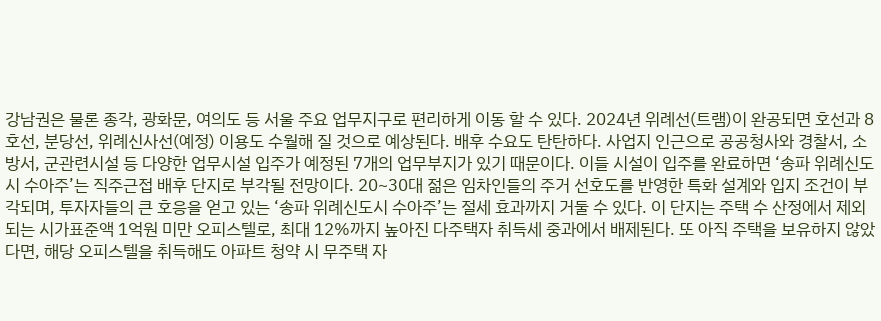강남권은 물론 종각, 광화문, 여의도 등 서울 주요 업무지구로 편리하게 이동 할 수 있다. 2024년 위례선(트램)이 완공되면 호선과 8호선, 분당선, 위례신사선(예정) 이용도 수월해 질 것으로 예상된다. 배후 수요도 탄탄하다. 사업지 인근으로 공공청사와 경찰서, 소방서, 군관련시설 등 다양한 업무시설 입주가 예정된 7개의 업무부지가 있기 때문이다. 이들 시설이 입주를 완료하면 ‘송파 위례신도시 수아주’는 직주근접 배후 단지로 부각될 전망이다. 20~30대 젊은 임차인들의 주거 선호도를 반영한 특화 설계와 입지 조건이 부각되며, 투자자들의 큰 호응을 얻고 있는 ‘송파 위례신도시 수아주’는 절세 효과까지 거둘 수 있다. 이 단지는 주택 수 산정에서 제외되는 시가표준액 1억원 미만 오피스텔로, 최대 12%까지 높아진 다주택자 취득세 중과에서 배제된다. 또 아직 주택을 보유하지 않았다면, 해당 오피스텔을 취득해도 아파트 청약 시 무주택 자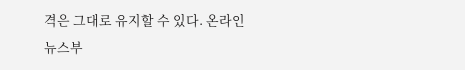격은 그대로 유지할 수 있다. 온라인뉴스부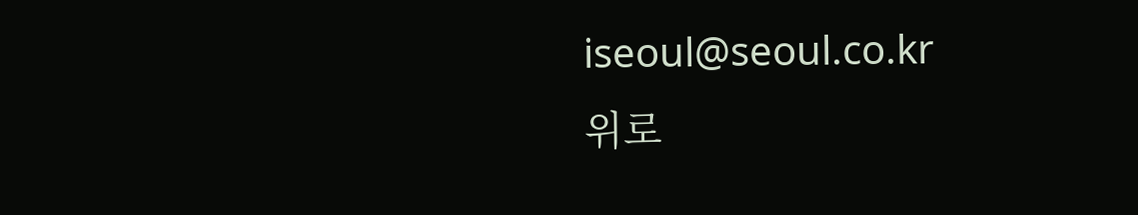iseoul@seoul.co.kr
위로